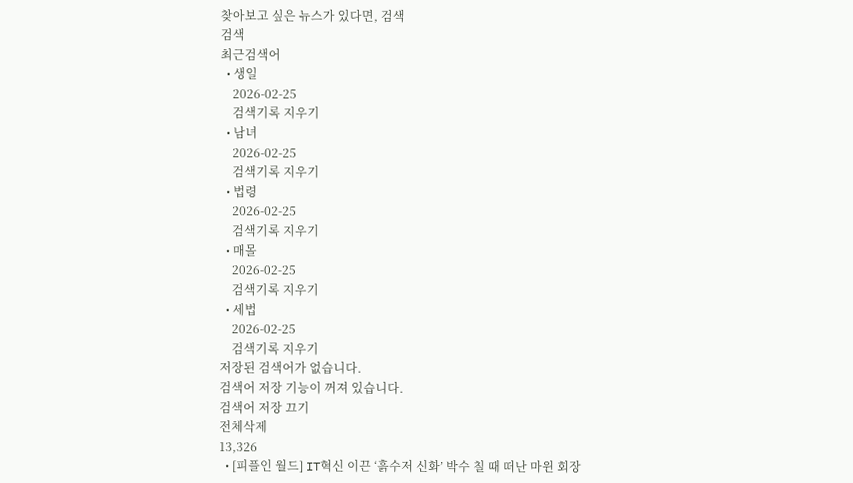찾아보고 싶은 뉴스가 있다면, 검색
검색
최근검색어
  • 생일
    2026-02-25
    검색기록 지우기
  • 남녀
    2026-02-25
    검색기록 지우기
  • 법령
    2026-02-25
    검색기록 지우기
  • 매몰
    2026-02-25
    검색기록 지우기
  • 세법
    2026-02-25
    검색기록 지우기
저장된 검색어가 없습니다.
검색어 저장 기능이 꺼져 있습니다.
검색어 저장 끄기
전체삭제
13,326
  • [피플인 월드] IT혁신 이끈 ‘흙수저 신화’ 박수 칠 때 떠난 마윈 회장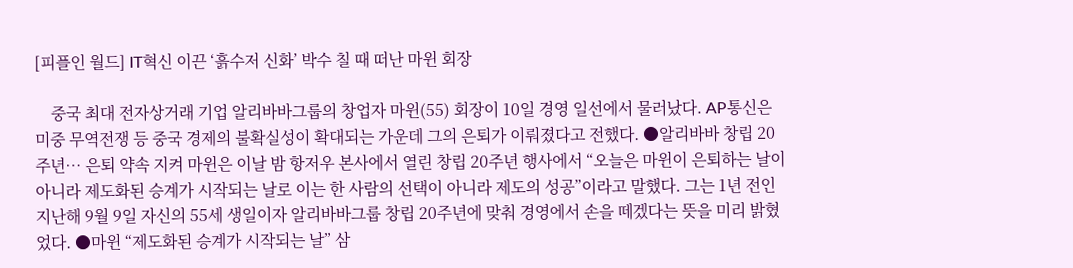[피플인 월드] IT혁신 이끈 ‘흙수저 신화’ 박수 칠 때 떠난 마윈 회장

    중국 최대 전자상거래 기업 알리바바그룹의 창업자 마윈(55) 회장이 10일 경영 일선에서 물러났다. AP통신은 미중 무역전쟁 등 중국 경제의 불확실성이 확대되는 가운데 그의 은퇴가 이뤄졌다고 전했다. ●알리바바 창립 20주년… 은퇴 약속 지켜 마윈은 이날 밤 항저우 본사에서 열린 창립 20주년 행사에서 “오늘은 마윈이 은퇴하는 날이 아니라 제도화된 승계가 시작되는 날로 이는 한 사람의 선택이 아니라 제도의 성공”이라고 말했다. 그는 1년 전인 지난해 9월 9일 자신의 55세 생일이자 알리바바그룹 창립 20주년에 맞춰 경영에서 손을 떼겠다는 뜻을 미리 밝혔었다. ●마윈 “제도화된 승계가 시작되는 날” 삼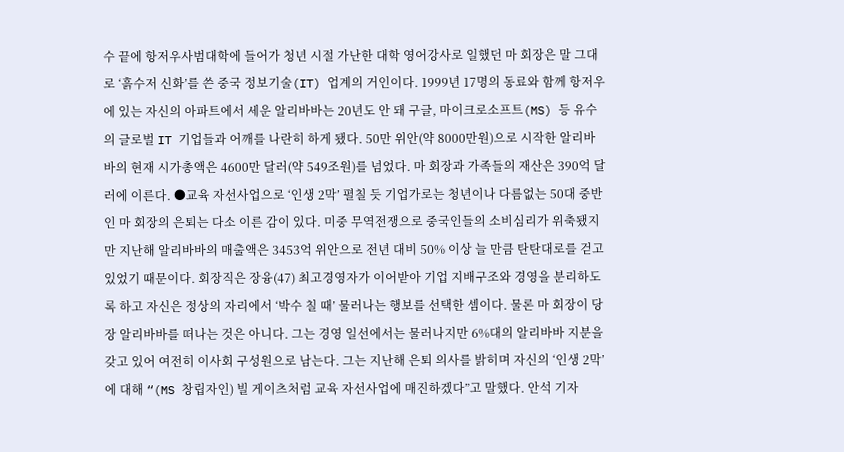수 끝에 항저우사범대학에 들어가 청년 시절 가난한 대학 영어강사로 일했던 마 회장은 말 그대로 ‘흙수저 신화’를 쓴 중국 정보기술(IT) 업계의 거인이다. 1999년 17명의 동료와 함께 항저우에 있는 자신의 아파트에서 세운 알리바바는 20년도 안 돼 구글, 마이크로소프트(MS) 등 유수의 글로벌 IT 기업들과 어깨를 나란히 하게 됐다. 50만 위안(약 8000만원)으로 시작한 알리바바의 현재 시가총액은 4600만 달러(약 549조원)를 넘었다. 마 회장과 가족들의 재산은 390억 달러에 이른다. ●교육 자선사업으로 ‘인생 2막’ 펼칠 듯 기업가로는 청년이나 다름없는 50대 중반인 마 회장의 은퇴는 다소 이른 감이 있다. 미중 무역전쟁으로 중국인들의 소비심리가 위축됐지만 지난해 알리바바의 매출액은 3453억 위안으로 전년 대비 50% 이상 늘 만큼 탄탄대로를 걷고 있었기 때문이다. 회장직은 장융(47) 최고경영자가 이어받아 기업 지배구조와 경영을 분리하도록 하고 자신은 정상의 자리에서 ‘박수 칠 때’ 물러나는 행보를 선택한 셈이다. 물론 마 회장이 당장 알리바바를 떠나는 것은 아니다. 그는 경영 일선에서는 물러나지만 6%대의 알리바바 지분을 갖고 있어 여전히 이사회 구성원으로 남는다. 그는 지난해 은퇴 의사를 밝히며 자신의 ‘인생 2막’에 대해 “(MS 창립자인) 빌 게이츠처럼 교육 자선사업에 매진하겠다”고 말했다. 안석 기자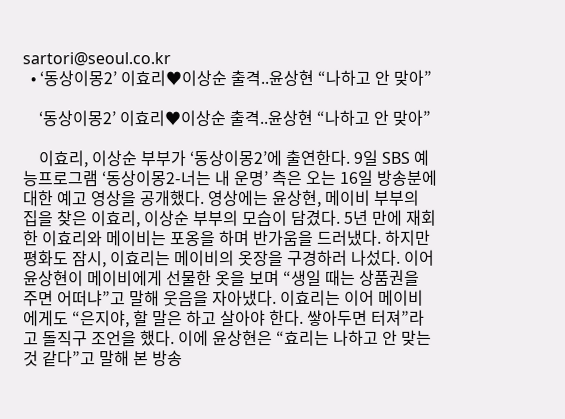sartori@seoul.co.kr
  • ‘동상이몽2’ 이효리♥이상순 출격..윤상현 “나하고 안 맞아”

    ‘동상이몽2’ 이효리♥이상순 출격..윤상현 “나하고 안 맞아”

    이효리, 이상순 부부가 ‘동상이몽2’에 출연한다. 9일 SBS 예능프로그램 ‘동상이몽2-너는 내 운명’ 측은 오는 16일 방송분에 대한 예고 영상을 공개했다. 영상에는 윤상현, 메이비 부부의 집을 찾은 이효리, 이상순 부부의 모습이 담겼다. 5년 만에 재회한 이효리와 메이비는 포옹을 하며 반가움을 드러냈다. 하지만 평화도 잠시, 이효리는 메이비의 옷장을 구경하러 나섰다. 이어 윤상현이 메이비에게 선물한 옷을 보며 “생일 때는 상품권을 주면 어떠냐”고 말해 웃음을 자아냈다. 이효리는 이어 메이비에게도 “은지야, 할 말은 하고 살아야 한다. 쌓아두면 터져”라고 돌직구 조언을 했다. 이에 윤상현은 “효리는 나하고 안 맞는 것 같다”고 말해 본 방송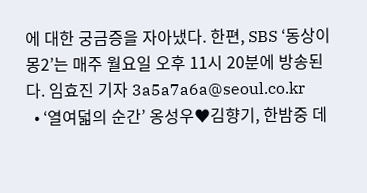에 대한 궁금증을 자아냈다. 한편, SBS ‘동상이몽2’는 매주 월요일 오후 11시 20분에 방송된다. 임효진 기자 3a5a7a6a@seoul.co.kr
  • ‘열여덟의 순간’ 옹성우♥김향기, 한밤중 데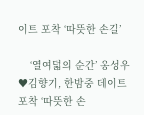이트 포착 ‘따뜻한 손길’

    ‘열여덟의 순간’ 옹성우♥김향기, 한밤중 데이트 포착 ‘따뜻한 손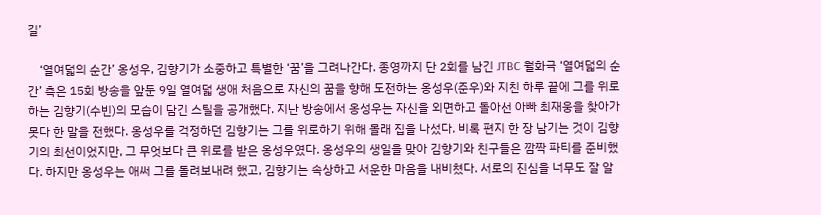길’

    ‘열여덟의 순간’ 옹성우, 김향기가 소중하고 특별한 ‘꿈’을 그려나간다. 종영까지 단 2회를 남긴 JTBC 월화극 ‘열여덟의 순간’ 측은 15회 방송을 앞둔 9일 열여덟 생애 처음으로 자신의 꿈을 향해 도전하는 옹성우(준우)와 지친 하루 끝에 그를 위로하는 김향기(수빈)의 모습이 담긴 스틸을 공개했다. 지난 방송에서 옹성우는 자신을 외면하고 돌아선 아빠 최재웅을 찾아가 못다 한 말을 전했다. 옹성우를 걱정하던 김향기는 그를 위로하기 위해 몰래 집을 나섰다. 비록 편지 한 장 남기는 것이 김향기의 최선이었지만, 그 무엇보다 큰 위로를 받은 옹성우였다. 옹성우의 생일을 맞아 김향기와 친구들은 깜짝 파티를 준비했다. 하지만 옹성우는 애써 그를 돌려보내려 했고, 김향기는 속상하고 서운한 마음을 내비쳤다. 서로의 진심을 너무도 잘 알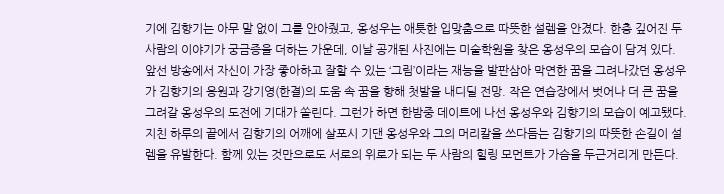기에 김향기는 아무 말 없이 그를 안아줬고, 옹성우는 애틋한 입맞춤으로 따뜻한 설렘을 안겼다. 한층 깊어진 두 사람의 이야기가 궁금증을 더하는 가운데, 이날 공개된 사진에는 미술학원을 찾은 옹성우의 모습이 담겨 있다. 앞선 방송에서 자신이 가장 좋아하고 잘할 수 있는 ‘그림’이라는 재능을 발판삼아 막연한 꿈을 그려나갔던 옹성우가 김향기의 응원과 강기영(한결)의 도움 속 꿈을 향해 첫발을 내디딜 전망. 작은 연습장에서 벗어나 더 큰 꿈을 그려갈 옹성우의 도전에 기대가 쏠린다. 그런가 하면 한밤중 데이트에 나선 옹성우와 김향기의 모습이 예고됐다. 지친 하루의 끝에서 김향기의 어깨에 살포시 기댄 옹성우와 그의 머리칼을 쓰다듬는 김향기의 따뜻한 손길이 설렘을 유발한다. 함께 있는 것만으로도 서로의 위로가 되는 두 사람의 힐링 모먼트가 가슴을 두근거리게 만든다.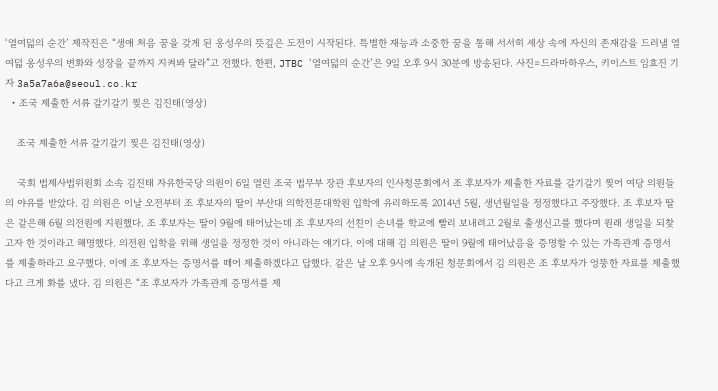‘열여덟의 순간’ 제작진은 “생애 처음 꿈을 갖게 된 옹성우의 뜻깊은 도전이 시작된다. 특별한 재능과 소중한 꿈을 통해 서서히 세상 속에 자신의 존재감을 드러낼 열여덟 옹성우의 변화와 성장을 끝까지 지켜봐 달라”고 전했다. 한편, JTBC ‘열여덟의 순간’은 9일 오후 9시 30분에 방송된다. 사진=드라마하우스, 키이스트 임효진 기자 3a5a7a6a@seoul.co.kr
  • 조국 제출한 서류 갈기갈기 찢은 김진태(영상)

    조국 제출한 서류 갈기갈기 찢은 김진태(영상)

    국회 법제사법위원회 소속 김진태 자유한국당 의원이 6일 열린 조국 법무부 장관 후보자의 인사청문회에서 조 후보자가 제출한 자료를 갈기갈기 찢어 여당 의원들의 야유를 받았다. 김 의원은 이날 오전부터 조 후보자의 딸이 부산대 의학전문대학원 입학에 유리하도록 2014년 5월, 생년월일을 정정했다고 주장했다. 조 후보자 딸은 같은해 6월 의전원에 지원했다. 조 후보자는 딸이 9월에 태어났는데 조 후보자의 선친이 손녀를 학교에 빨리 보내려고 2월로 출생신고를 했다며 원래 생일을 되찾고자 한 것이라고 해명했다. 의전원 입학을 위해 생일을 정정한 것이 아니라는 얘기다. 이에 대해 김 의원은 딸이 9월에 태어났음을 증명할 수 있는 가족관계 증명서를 제출하라고 요구했다. 이에 조 후보자는 증명서를 떼어 제출하겠다고 답했다. 같은 날 오후 9시에 속개된 청문회에서 김 의원은 조 후보자가 엉뚱한 자료를 제출했다고 크게 화를 냈다. 김 의원은 “조 후보자가 가족관계 증명서를 제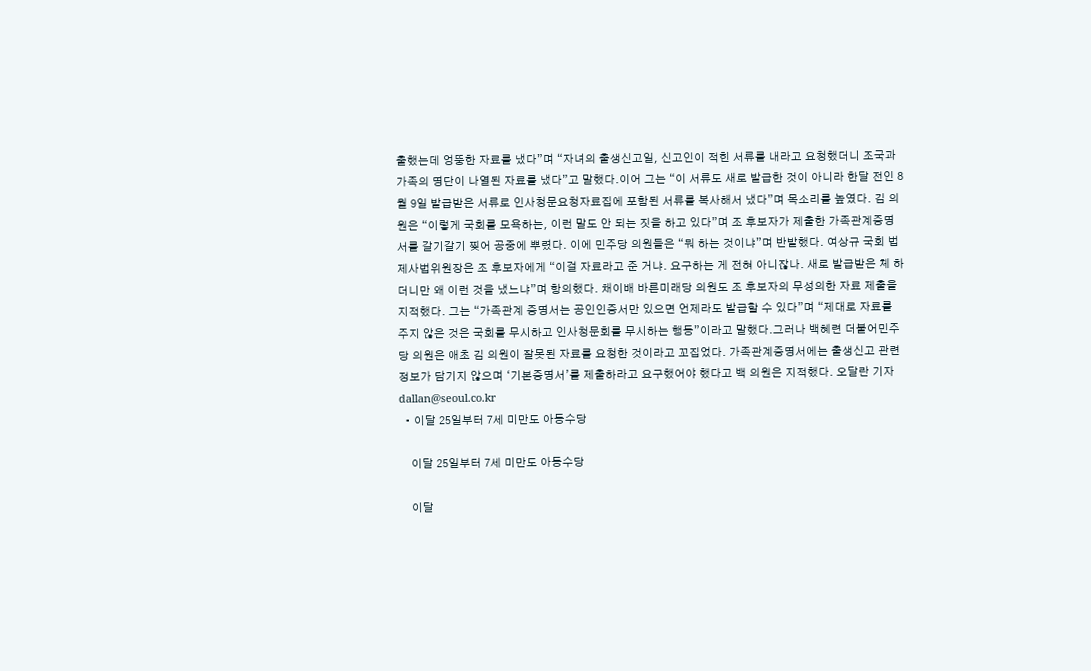출했는데 엉뚱한 자료를 냈다”며 “자녀의 출생신고일, 신고인이 적힌 서류를 내라고 요청했더니 조국과 가족의 명단이 나열된 자료를 냈다”고 말했다.이어 그는 “이 서류도 새로 발급한 것이 아니라 한달 전인 8월 9일 발급받은 서류로 인사청문요청자료집에 포함된 서류를 복사해서 냈다”며 목소리를 높였다. 김 의원은 “이렇게 국회를 모욕하는, 이런 말도 안 되는 짓을 하고 있다”며 조 후보자가 제출한 가족관계증명서를 갈기갈기 찢어 공중에 뿌렸다. 이에 민주당 의원들은 “뭐 하는 것이냐”며 반발했다. 여상규 국회 법제사법위원장은 조 후보자에게 “이걸 자료라고 준 거냐. 요구하는 게 전혀 아니잖나. 새로 발급받은 체 하더니만 왜 이런 것을 냈느냐”며 항의했다. 채이배 바른미래당 의원도 조 후보자의 무성의한 자료 제출을 지적했다. 그는 “가족관계 증명서는 공인인증서만 있으면 언제라도 발급할 수 있다”며 “제대로 자료를 주지 않은 것은 국회를 무시하고 인사청문회를 무시하는 행동”이라고 말했다.그러나 백혜련 더불어민주당 의원은 애초 김 의원이 잘못된 자료를 요청한 것이라고 꼬집었다. 가족관계증명서에는 출생신고 관련 정보가 담기지 않으며 ‘기본증명서’를 제출하라고 요구했어야 했다고 백 의원은 지적했다. 오달란 기자 dallan@seoul.co.kr
  • 이달 25일부터 7세 미만도 아동수당

    이달 25일부터 7세 미만도 아동수당

    이달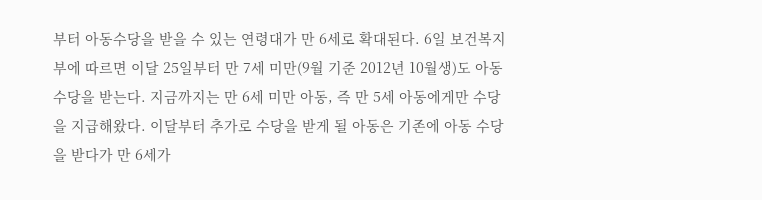부터 아동수당을 받을 수 있는 연령대가 만 6세로 확대된다. 6일 보건복지부에 따르면 이달 25일부터 만 7세 미만(9월 기준 2012년 10월생)도 아동 수당을 받는다. 지금까지는 만 6세 미만 아동, 즉 만 5세 아동에게만 수당을 지급해왔다. 이달부터 추가로 수당을 받게 될 아동은 기존에 아동 수당을 받다가 만 6세가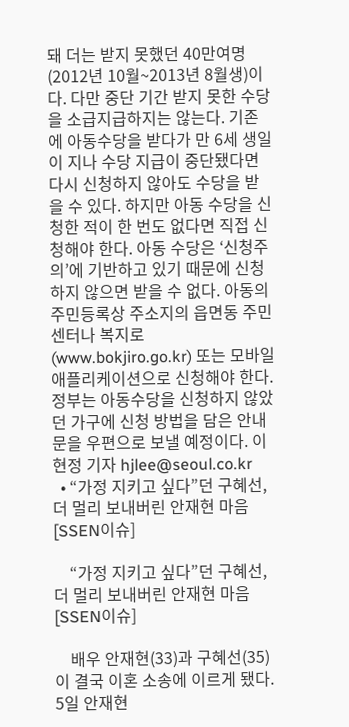돼 더는 받지 못했던 40만여명(2012년 10월~2013년 8월생)이다. 다만 중단 기간 받지 못한 수당을 소급지급하지는 않는다. 기존에 아동수당을 받다가 만 6세 생일이 지나 수당 지급이 중단됐다면 다시 신청하지 않아도 수당을 받을 수 있다. 하지만 아동 수당을 신청한 적이 한 번도 없다면 직접 신청해야 한다. 아동 수당은 ‘신청주의’에 기반하고 있기 때문에 신청하지 않으면 받을 수 없다. 아동의 주민등록상 주소지의 읍면동 주민센터나 복지로(www.bokjiro.go.kr) 또는 모바일 애플리케이션으로 신청해야 한다. 정부는 아동수당을 신청하지 않았던 가구에 신청 방법을 담은 안내문을 우편으로 보낼 예정이다. 이현정 기자 hjlee@seoul.co.kr
  • “가정 지키고 싶다”던 구혜선, 더 멀리 보내버린 안재현 마음 [SSEN이슈]

    “가정 지키고 싶다”던 구혜선, 더 멀리 보내버린 안재현 마음 [SSEN이슈]

    배우 안재현(33)과 구혜선(35)이 결국 이혼 소송에 이르게 됐다. 5일 안재현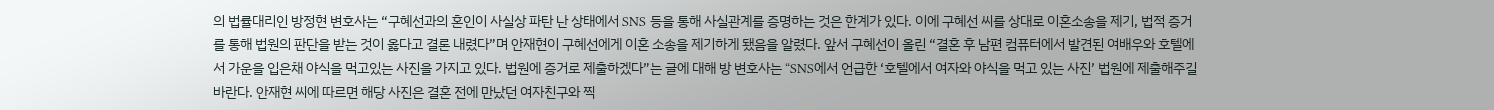의 법률대리인 방정현 변호사는 “구혜선과의 혼인이 사실상 파탄 난 상태에서 SNS 등을 통해 사실관계를 증명하는 것은 한계가 있다. 이에 구혜선 씨를 상대로 이혼소송을 제기, 법적 증거를 통해 법원의 판단을 받는 것이 옳다고 결론 내렸다”며 안재현이 구혜선에게 이혼 소송을 제기하게 됐음을 알렸다. 앞서 구혜선이 올린 “결혼 후 남편 컴퓨터에서 발견된 여배우와 호텔에서 가운을 입은채 야식을 먹고있는 사진을 가지고 있다. 법원에 증거로 제출하겠다”는 글에 대해 방 변호사는 “SNS에서 언급한 ‘호텔에서 여자와 야식을 먹고 있는 사진’ 법원에 제출해주길 바란다. 안재현 씨에 따르면 해당 사진은 결혼 전에 만났던 여자친구와 찍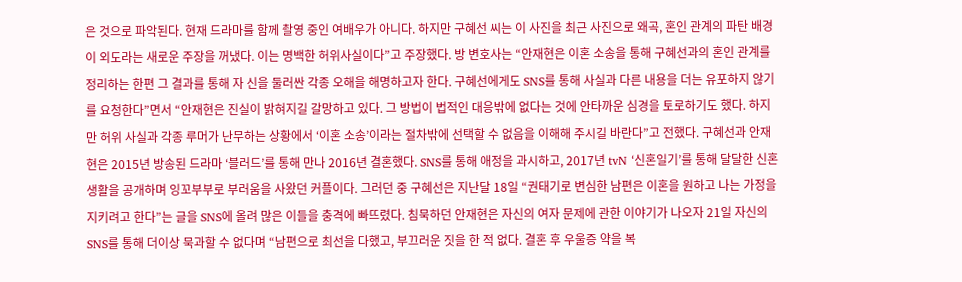은 것으로 파악된다. 현재 드라마를 함께 촬영 중인 여배우가 아니다. 하지만 구혜선 씨는 이 사진을 최근 사진으로 왜곡, 혼인 관계의 파탄 배경이 외도라는 새로운 주장을 꺼냈다. 이는 명백한 허위사실이다”고 주장했다. 방 변호사는 “안재현은 이혼 소송을 통해 구혜선과의 혼인 관계를 정리하는 한편 그 결과를 통해 자 신을 둘러싼 각종 오해을 해명하고자 한다. 구혜선에게도 SNS를 통해 사실과 다른 내용을 더는 유포하지 않기를 요청한다”면서 “안재현은 진실이 밝혀지길 갈망하고 있다. 그 방법이 법적인 대응밖에 없다는 것에 안타까운 심경을 토로하기도 했다. 하지만 허위 사실과 각종 루머가 난무하는 상황에서 ‘이혼 소송’이라는 절차밖에 선택할 수 없음을 이해해 주시길 바란다”고 전했다. 구혜선과 안재현은 2015년 방송된 드라마 ‘블러드’를 통해 만나 2016년 결혼했다. SNS를 통해 애정을 과시하고, 2017년 tvN ‘신혼일기’를 통해 달달한 신혼 생활을 공개하며 잉꼬부부로 부러움을 사왔던 커플이다. 그러던 중 구혜선은 지난달 18일 “권태기로 변심한 남편은 이혼을 원하고 나는 가정을 지키려고 한다”는 글을 SNS에 올려 많은 이들을 충격에 빠뜨렸다. 침묵하던 안재현은 자신의 여자 문제에 관한 이야기가 나오자 21일 자신의 SNS를 통해 더이상 묵과할 수 없다며 “남편으로 최선을 다했고, 부끄러운 짓을 한 적 없다. 결혼 후 우울증 약을 복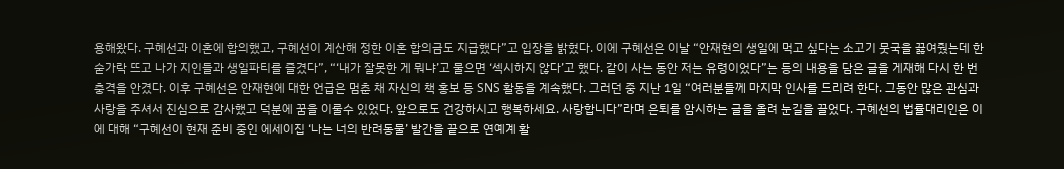용해왔다. 구혜선과 이혼에 합의했고, 구혜선이 계산해 정한 이혼 합의금도 지급했다”고 입장을 밝혔다. 이에 구혜선은 이날 “안재현의 생일에 먹고 싶다는 소고기 뭇국을 끓여줬는데 한 숟가락 뜨고 나가 지인들과 생일파티를 즐겼다”, “‘내가 잘못한 게 뭐냐’고 물으면 ‘섹시하지 않다’고 했다. 같이 사는 동안 저는 유령이었다”는 등의 내용을 담은 글을 게재해 다시 한 번 충격을 안겼다. 이후 구혜선은 안재현에 대한 언급은 멈춘 채 자신의 책 홍보 등 SNS 활동을 계속했다. 그러던 중 지난 1일 “여러분들께 마지막 인사를 드리려 한다. 그동안 많은 관심과 사랑을 주셔서 진심으로 감사했고 덕분에 꿈을 이룰수 있었다. 앞으로도 건강하시고 행복하세요. 사랑합니다”라며 은퇴를 암시하는 글을 올려 눈길을 끌었다. 구혜선의 법률대리인은 이에 대해 “구혜선이 현재 준비 중인 에세이집 ‘나는 너의 반려동물’ 발간을 끝으로 연예계 활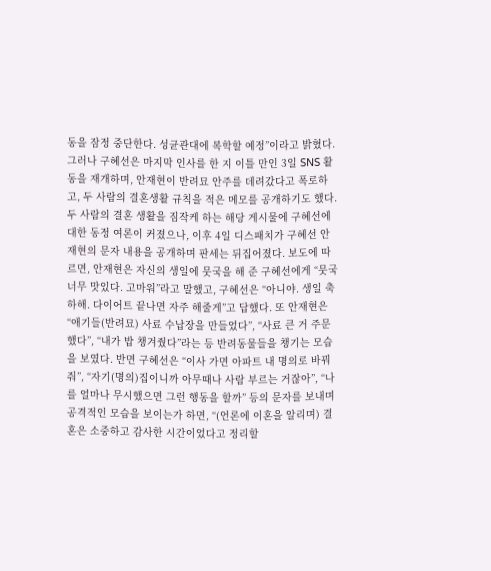동을 잠정 중단한다. 성균관대에 복학할 예정”이라고 밝혔다. 그러나 구혜선은 마지막 인사를 한 지 이틀 만인 3일 SNS 활동을 재개하며, 안재현이 반려묘 안주를 데려갔다고 폭로하고, 두 사람의 결혼생활 규칙을 적은 메모를 공개하기도 했다. 두 사람의 결혼 생활을 짐작케 하는 해당 게시물에 구혜선에 대한 동정 여론이 커졌으나, 이후 4일 디스패치가 구혜선 안재현의 문자 내용을 공개하며 판세는 뒤집어졌다. 보도에 따르면, 안재현은 자신의 생일에 뭇국을 해 준 구혜선에게 “뭇국 너무 맛있다. 고마워”라고 말했고, 구혜선은 “아니야. 생일 축하해. 다이어트 끝나면 자주 해줄게”고 답했다. 또 안재현은 “애기들(반려묘) 사료 수납장을 만들었다”, “사료 큰 거 주문했다”, “내가 밥 챙겨줬다”라는 등 반려동물들을 챙기는 모습을 보였다. 반면 구혜선은 “이사 가면 아파트 내 명의로 바꿔줘”, “자기(명의)집이니까 아무때나 사람 부르는 거잖아”, “나를 얼마나 무시했으면 그런 행동을 할까” 등의 문자를 보내며 공격적인 모습을 보이는가 하면, “(언론에 이혼을 알리며) 결혼은 소중하고 감사한 시간이었다고 정리할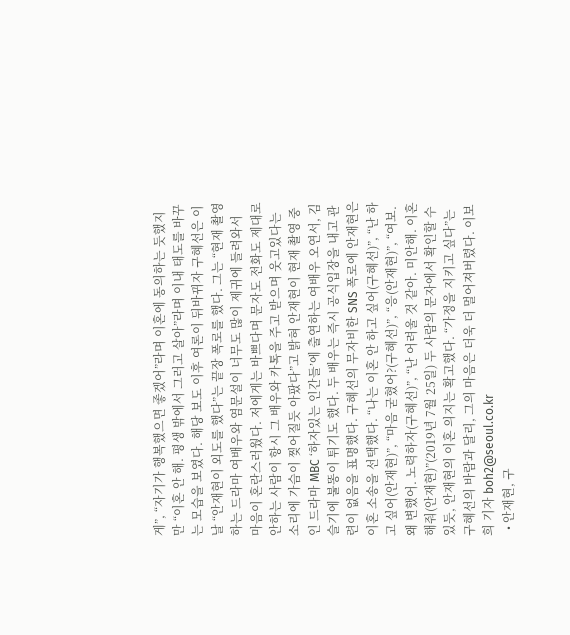게”, “자기가 행복했으면 좋겠어”라며 이혼에 동의하는 듯했지만 “이혼 안 해. 평생 밖에서 그러고 살아”라며 이내 태도를 바꾸는 모습을 보였다. 해당 보도 이후 여론이 뒤바뀌자 구혜선은 이날 “안재현이 외도를 했다”는 끝장 폭로를 했다. 그는 “현재 촬영하는 드라마 여배우와 염문설이 너무도 많이 제귀에 들려와서 마음이 혼란스러웠다. 저에게는 바쁘다며 문자도 전화도 제대로 안하는 사람이 항시 그 배우와 카톡을 주고 받으며 웃고있다는 소리에 가슴이 찢어질듯 아팠다”고 밝혀 안재현이 현재 촬영 중인 드라마 MBC ‘하자있는 인간들’에 출연하는 여배우 오연서, 김슬기에 불똥이 튀기도 했다. 두 배우는 즉시 공식입장을 내고 관련이 없음을 표명했다. 구혜선의 무자비한 SNS 폭로에 안재현은 이혼 소송을 선택했다. “나는 이혼 안 하고 싶어(구혜선)”, “난 하고 싶어(안재현)”, “마음 굳혔어?(구혜선)”, “응(안재현)”, “여보. 왜 변했어. 노력하자(구혜선)”, “난 어려울 것 같아. 미안해. 이혼해줘(안재현)”(2019년 7월 25일) 두 사람의 문자에서 확인할 수 있듯, 안재현의 이혼 의지는 확고했다. “가정을 지키고 싶다”는 구혜선의 바람과 달리, 그의 마음은 더욱 더 멀어져버렸다. 이보희 기자 boh2@seoul.co.kr
  • 안재현, 구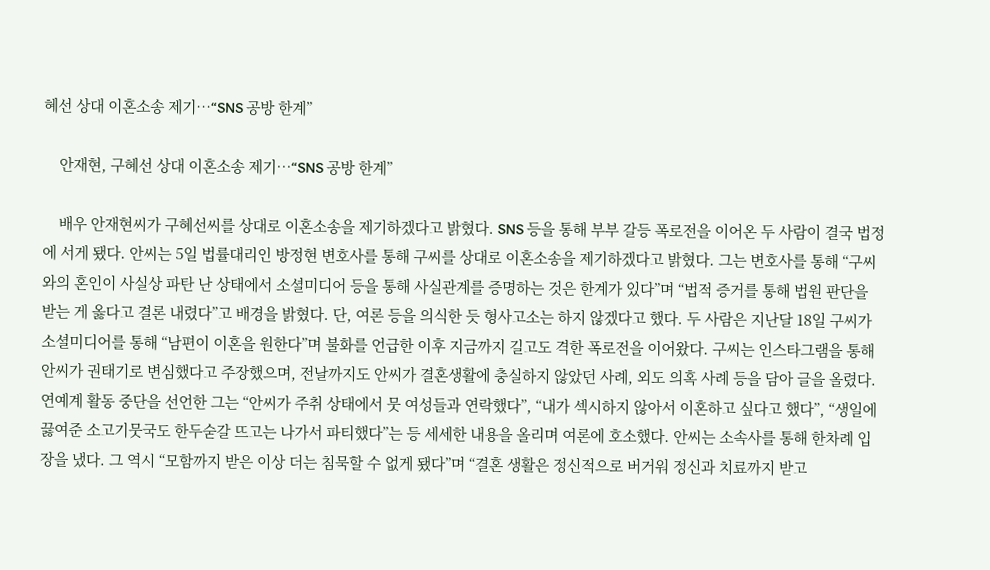혜선 상대 이혼소송 제기…“SNS 공방 한계”

    안재현, 구혜선 상대 이혼소송 제기…“SNS 공방 한계”

    배우 안재현씨가 구혜선씨를 상대로 이혼소송을 제기하겠다고 밝혔다. SNS 등을 통해 부부 갈등 폭로전을 이어온 두 사람이 결국 법정에 서게 됐다. 안씨는 5일 법률대리인 방정현 변호사를 통해 구씨를 상대로 이혼소송을 제기하겠다고 밝혔다. 그는 변호사를 통해 “구씨와의 혼인이 사실상 파탄 난 상태에서 소셜미디어 등을 통해 사실관계를 증명하는 것은 한계가 있다”며 “법적 증거를 통해 법원 판단을 받는 게 옳다고 결론 내렸다”고 배경을 밝혔다. 단, 여론 등을 의식한 듯 형사고소는 하지 않겠다고 했다. 두 사람은 지난달 18일 구씨가 소셜미디어를 통해 “남편이 이혼을 원한다”며 불화를 언급한 이후 지금까지 길고도 격한 폭로전을 이어왔다. 구씨는 인스타그램을 통해 안씨가 권태기로 변심했다고 주장했으며, 전날까지도 안씨가 결혼생활에 충실하지 않았던 사례, 외도 의혹 사례 등을 담아 글을 올렸다. 연예계 활동 중단을 선언한 그는 “안씨가 주취 상태에서 뭇 여성들과 연락했다”, “내가 섹시하지 않아서 이혼하고 싶다고 했다”, “생일에 끓여준 소고기뭇국도 한두숟갈 뜨고는 나가서 파티했다”는 등 세세한 내용을 올리며 여론에 호소했다. 안씨는 소속사를 통해 한차례 입장을 냈다. 그 역시 “모함까지 받은 이상 더는 침묵할 수 없게 됐다”며 “결혼 생활은 정신적으로 버거워 정신과 치료까지 받고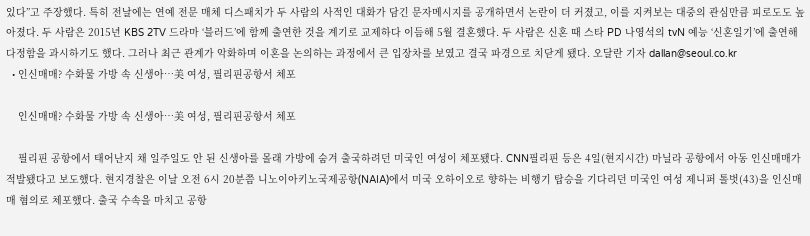있다”고 주장했다. 특히 전날에는 연예 전문 매체 디스패치가 두 사람의 사적인 대화가 담긴 문자메시지를 공개하면서 논란이 더 커졌고, 이를 지켜보는 대중의 관심만큼 피로도도 높아졌다. 두 사람은 2015년 KBS 2TV 드라마 ‘블러드’에 함께 출연한 것을 계기로 교제하다 이듬해 5월 결혼했다. 두 사람은 신혼 때 스타 PD 나영석의 tvN 예능 ‘신혼일기’에 출연해 다정함을 과시하기도 했다. 그러나 최근 관계가 악화하며 이혼을 논의하는 과정에서 큰 입장차를 보였고 결국 파경으로 치닫게 됐다. 오달란 기자 dallan@seoul.co.kr
  • 인신매매? 수화물 가방 속 신생아…美 여성, 필리핀공항서 체포

    인신매매? 수화물 가방 속 신생아…美 여성, 필리핀공항서 체포

    필리핀 공항에서 태어난지 채 일주일도 안 된 신생아를 몰래 가방에 숨겨 출국하려던 미국인 여성이 체포됐다. CNN필리핀 등은 4일(현지시간) 마닐라 공항에서 아동 인신매매가 적발됐다고 보도했다. 현지경찰은 이날 오전 6시 20분쯤 니노이아키노국제공항(NAIA)에서 미국 오하이오로 향하는 비행기 탑승을 기다리던 미국인 여성 제니퍼 톨벗(43)을 인신매매 혐의로 체포했다. 출국 수속을 마치고 공항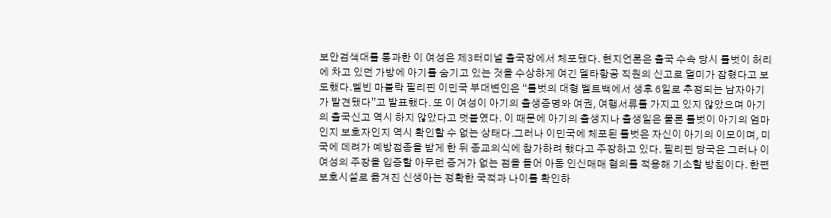보안검색대를 통과한 이 여성은 제3터미널 출국장에서 체포됐다. 현지언론은 출국 수속 당시 톨벗이 허리에 차고 있던 가방에 아기를 숨기고 있는 것을 수상하게 여긴 델타항공 직원의 신고로 덜미가 잡혔다고 보도했다.멜빈 마불락 필리핀 이민국 부대변인은 “톨벗의 대형 벨트백에서 생후 6일로 추정되는 남자아기가 발견됐다”고 발표했다. 또 이 여성이 아기의 출생증명와 여권, 여행서류를 가지고 있지 않았으며 아기의 출국신고 역시 하지 않았다고 덧붙였다. 이 때문에 아기의 출생지나 출생일은 물론 톨벗이 아기의 엄마인지 보호자인지 역시 확인할 수 없는 상태다.그러나 이민국에 체포된 톨벗은 자신이 아기의 이모이며, 미국에 데려가 예방접종을 받게 한 뒤 종교의식에 참가하려 했다고 주장하고 있다. 필리핀 당국은 그러나 이 여성의 주장을 입증할 아무런 증거가 없는 점을 들어 아동 인신매매 혐의를 적용해 기소할 방침이다. 한편 보호시설로 옮겨진 신생아는 정확한 국적과 나이를 확인하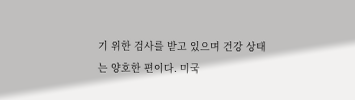기 위한 검사를 받고 있으며 건강 상태는 양호한 편이다. 미국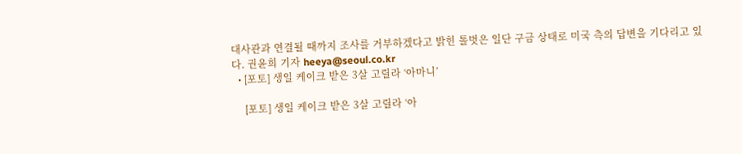대사관과 연결될 때까지 조사를 거부하겠다고 밝힌 톨벗은 일단 구금 상태로 미국 측의 답변을 기다리고 있다. 권윤희 기자 heeya@seoul.co.kr
  • [포토] 생일 케이크 받은 3살 고릴라 ‘아마니’

    [포토] 생일 케이크 받은 3살 고릴라 ‘아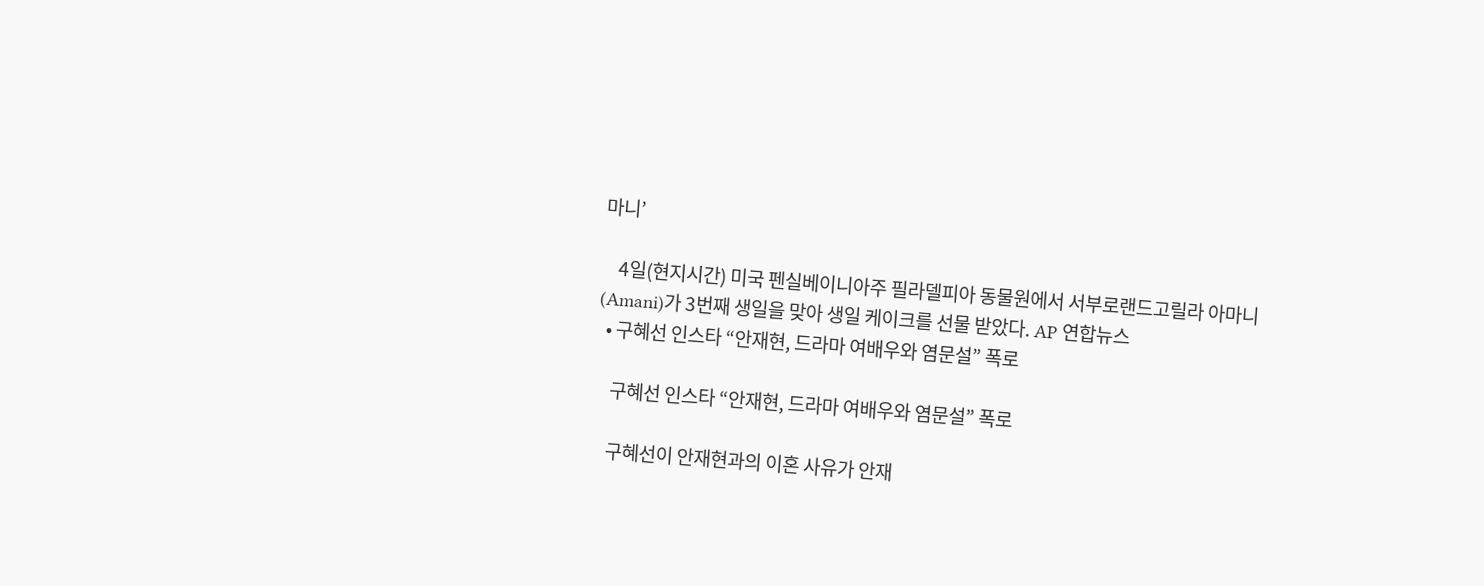마니’

    4일(현지시간) 미국 펜실베이니아주 필라델피아 동물원에서 서부로랜드고릴라 아마니(Amani)가 3번째 생일을 맞아 생일 케이크를 선물 받았다. AP 연합뉴스
  • 구혜선 인스타 “안재현, 드라마 여배우와 염문설” 폭로

    구혜선 인스타 “안재현, 드라마 여배우와 염문설” 폭로

    구혜선이 안재현과의 이혼 사유가 안재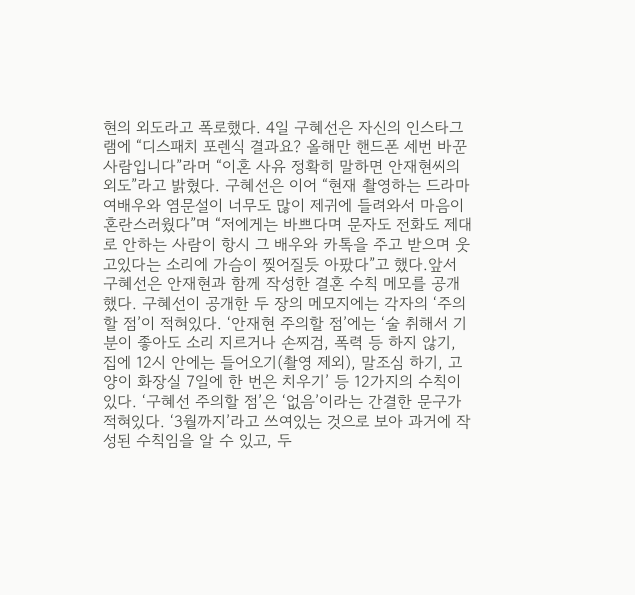현의 외도라고 폭로했다. 4일 구혜선은 자신의 인스타그램에 “디스패치 포렌식 결과요? 올해만 핸드폰 세번 바꾼 사람입니다”라머 “이혼 사유 정확히 말하면 안재현씨의 외도”라고 밝혔다. 구혜선은 이어 “현재 촬영하는 드라마 여배우와 염문설이 너무도 많이 제귀에 들려와서 마음이 혼란스러웠다”며 “저에게는 바쁘다며 문자도 전화도 제대로 안하는 사람이 항시 그 배우와 카톡을 주고 받으며 웃고있다는 소리에 가슴이 찢어질듯 아팠다”고 했다.앞서 구혜선은 안재현과 함께 작성한 결혼 수칙 메모를 공개했다. 구혜선이 공개한 두 장의 메모지에는 각자의 ‘주의할 점’이 적혀있다. ‘안재현 주의할 점’에는 ‘술 취해서 기분이 좋아도 소리 지르거나 손찌검, 폭력 등 하지 않기, 집에 12시 안에는 들어오기(촬영 제외), 말조심 하기, 고양이 화장실 7일에 한 번은 치우기’ 등 12가지의 수칙이 있다. ‘구혜선 주의할 점’은 ‘없음’이라는 간결한 문구가 적혀있다. ‘3월까지’라고 쓰여있는 것으로 보아 과거에 작성된 수칙임을 알 수 있고, 두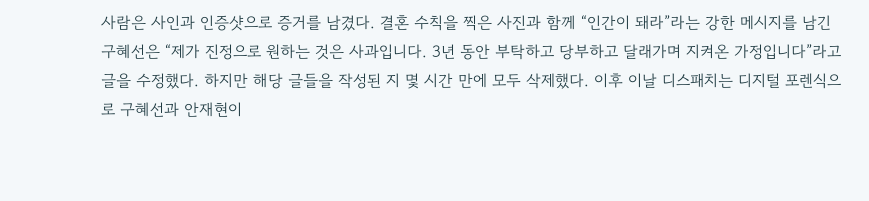사람은 사인과 인증샷으로 증거를 남겼다. 결혼 수칙을 찍은 사진과 함께 “인간이 돼라”라는 강한 메시지를 남긴 구혜선은 “제가 진정으로 원하는 것은 사과입니다. 3년 동안 부탁하고 당부하고 달래가며 지켜온 가정입니다”라고 글을 수정했다. 하지만 해당 글들을 작성된 지 몇 시간 만에 모두 삭제했다. 이후 이날 디스패치는 디지털 포렌식으로 구혜선과 안재현이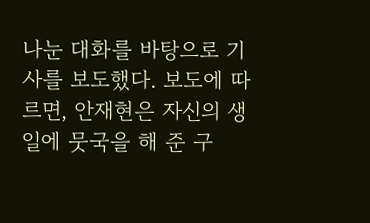나눈 대화를 바탕으로 기사를 보도했다. 보도에 따르면, 안재현은 자신의 생일에 뭇국을 해 준 구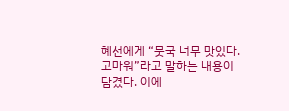혜선에게 “뭇국 너무 맛있다. 고마워”라고 말하는 내용이 담겼다. 이에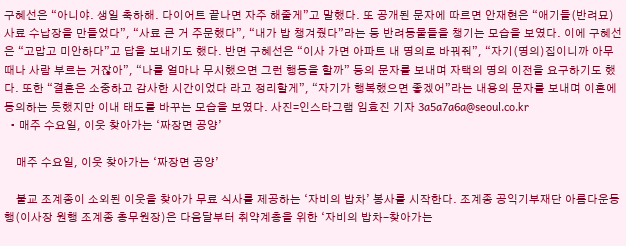구혜선은 “아니야. 생일 축하해. 다이어트 끝나면 자주 해줄게”고 말했다. 또 공개된 문자에 따르면 안재현은 “애기들(반려묘) 사료 수납장을 만들었다”, “사료 큰 거 주문했다”, “내가 밥 챙겨줬다”라는 등 반려동물들을 챙기는 모습을 보였다. 이에 구혜선은 “고맙고 미안하다”고 답을 보내기도 했다. 반면 구혜선은 “이사 가면 아파트 내 명의로 바꿔줘”, “자기(명의)집이니까 아무때나 사람 부르는 거잖아”, “나를 얼마나 무시했으면 그런 행동을 할까” 등의 문자를 보내며 자택의 명의 이전을 요구하기도 했다. 또한 “결혼은 소중하고 감사한 시간이었다 라고 정리할게”, “자기가 행복했으면 좋겠어”라는 내용의 문자를 보내며 이혼에 동의하는 듯했지만 이내 태도를 바꾸는 모습을 보였다. 사진=인스타그램 임효진 기자 3a5a7a6a@seoul.co.kr
  • 매주 수요일, 이웃 찾아가는 ‘짜장면 공양’

    매주 수요일, 이웃 찾아가는 ‘짜장면 공양’

    불교 조계종이 소외된 이웃을 찾아가 무료 식사를 제공하는 ‘자비의 밥차’ 봉사를 시작한다. 조계종 공익기부재단 아름다운동행(이사장 원행 조계종 총무원장)은 다음달부터 취약계층을 위한 ‘자비의 밥차-찾아가는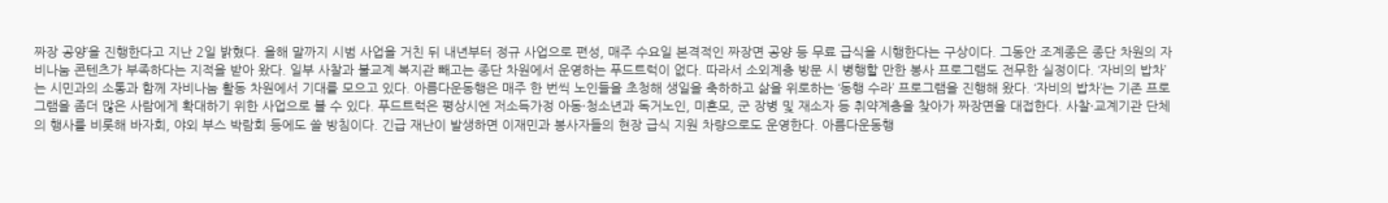짜장 공양’을 진행한다고 지난 2일 밝혔다. 올해 말까지 시범 사업을 거친 뒤 내년부터 정규 사업으로 편성, 매주 수요일 본격적인 짜장면 공양 등 무료 급식을 시행한다는 구상이다. 그동안 조계종은 종단 차원의 자비나눔 콘텐츠가 부족하다는 지적을 받아 왔다. 일부 사찰과 불교계 복지관 빼고는 종단 차원에서 운영하는 푸드트럭이 없다. 따라서 소외계층 방문 시 병행할 만한 봉사 프로그램도 전무한 실정이다. ‘자비의 밥차’는 시민과의 소통과 함께 자비나눔 활동 차원에서 기대를 모으고 있다. 아름다운동행은 매주 한 번씩 노인들을 초청해 생일을 축하하고 삶을 위로하는 ‘동행 수라’ 프로그램을 진행해 왔다. ‘자비의 밥차’는 기존 프로그램을 좀더 많은 사람에게 확대하기 위한 사업으로 볼 수 있다. 푸드트럭은 평상시엔 저소득가정 아동·청소년과 독거노인, 미혼모, 군 장병 및 재소자 등 취약계층을 찾아가 짜장면을 대접한다. 사찰·교계기관 단체의 행사를 비롯해 바자회, 야외 부스 박람회 등에도 쓸 방침이다. 긴급 재난이 발생하면 이재민과 봉사자들의 현장 급식 지원 차량으로도 운영한다. 아름다운동행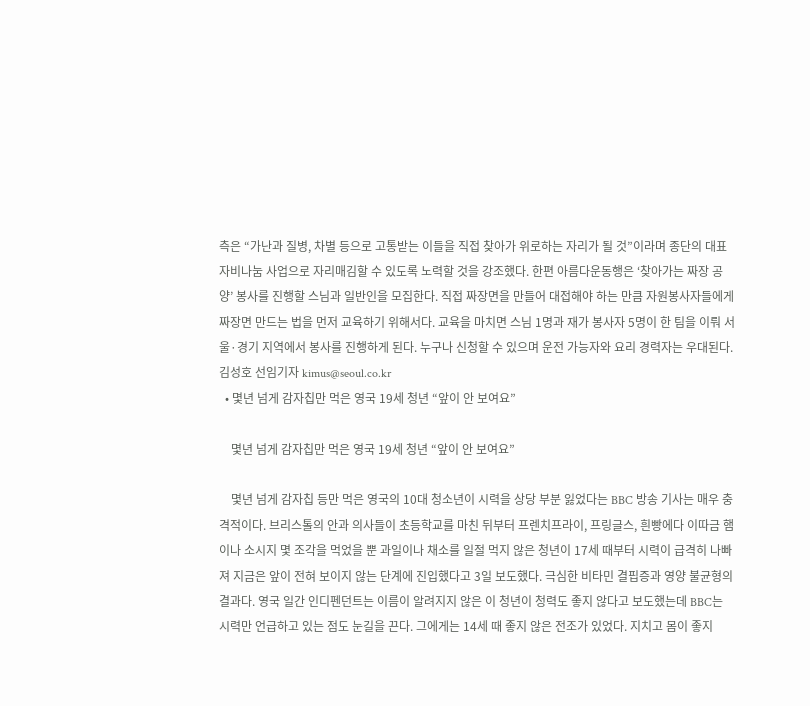측은 “가난과 질병, 차별 등으로 고통받는 이들을 직접 찾아가 위로하는 자리가 될 것”이라며 종단의 대표 자비나눔 사업으로 자리매김할 수 있도록 노력할 것을 강조했다. 한편 아름다운동행은 ‘찾아가는 짜장 공양’ 봉사를 진행할 스님과 일반인을 모집한다. 직접 짜장면을 만들어 대접해야 하는 만큼 자원봉사자들에게 짜장면 만드는 법을 먼저 교육하기 위해서다. 교육을 마치면 스님 1명과 재가 봉사자 5명이 한 팀을 이뤄 서울·경기 지역에서 봉사를 진행하게 된다. 누구나 신청할 수 있으며 운전 가능자와 요리 경력자는 우대된다. 김성호 선임기자 kimus@seoul.co.kr
  • 몇년 넘게 감자칩만 먹은 영국 19세 청년 “앞이 안 보여요”

    몇년 넘게 감자칩만 먹은 영국 19세 청년 “앞이 안 보여요”

    몇년 넘게 감자칩 등만 먹은 영국의 10대 청소년이 시력을 상당 부분 잃었다는 BBC 방송 기사는 매우 충격적이다. 브리스톨의 안과 의사들이 초등학교를 마친 뒤부터 프렌치프라이, 프링글스, 흰빵에다 이따금 햄이나 소시지 몇 조각을 먹었을 뿐 과일이나 채소를 일절 먹지 않은 청년이 17세 때부터 시력이 급격히 나빠져 지금은 앞이 전혀 보이지 않는 단계에 진입했다고 3일 보도했다. 극심한 비타민 결핍증과 영양 불균형의 결과다. 영국 일간 인디펜던트는 이름이 알려지지 않은 이 청년이 청력도 좋지 않다고 보도했는데 BBC는 시력만 언급하고 있는 점도 눈길을 끈다. 그에게는 14세 때 좋지 않은 전조가 있었다. 지치고 몸이 좋지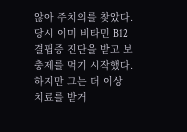않아 주치의를 찾았다. 당시 이미 비타민 B12 결핍증 진단을 받고 보충제를 먹기 시작했다. 하지만 그는 더 이상 치료를 받거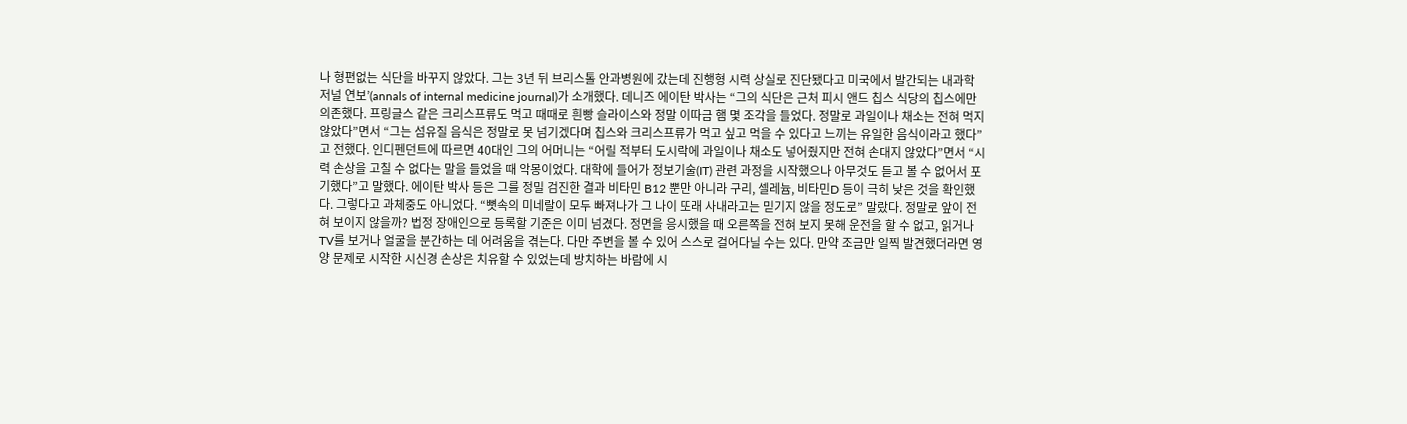나 형편없는 식단을 바꾸지 않았다. 그는 3년 뒤 브리스톨 안과병원에 갔는데 진행형 시력 상실로 진단됐다고 미국에서 발간되는 내과학 저널 연보’(annals of internal medicine journal)가 소개했다. 데니즈 에이탄 박사는 “그의 식단은 근처 피시 앤드 칩스 식당의 칩스에만 의존했다. 프링글스 같은 크리스프류도 먹고 때때로 흰빵 슬라이스와 정말 이따금 햄 몇 조각을 들었다. 정말로 과일이나 채소는 전혀 먹지 않았다”면서 “그는 섬유질 음식은 정말로 못 넘기겠다며 칩스와 크리스프류가 먹고 싶고 먹을 수 있다고 느끼는 유일한 음식이라고 했다”고 전했다. 인디펜던트에 따르면 40대인 그의 어머니는 “어릴 적부터 도시락에 과일이나 채소도 넣어줬지만 전혀 손대지 않았다”면서 “시력 손상을 고칠 수 없다는 말을 들었을 때 악몽이었다. 대학에 들어가 정보기술(IT) 관련 과정을 시작했으나 아무것도 듣고 볼 수 없어서 포기했다”고 말했다. 에이탄 박사 등은 그를 정밀 검진한 결과 비타민 B12 뿐만 아니라 구리, 셀레늄, 비타민D 등이 극히 낮은 것을 확인했다. 그렇다고 과체중도 아니었다. “뼛속의 미네랄이 모두 빠져나가 그 나이 또래 사내라고는 믿기지 않을 정도로” 말랐다. 정말로 앞이 전혀 보이지 않을까? 법정 장애인으로 등록할 기준은 이미 넘겼다. 정면을 응시했을 때 오른쪽을 전혀 보지 못해 운전을 할 수 없고, 읽거나 TV를 보거나 얼굴을 분간하는 데 어려움을 겪는다. 다만 주변을 볼 수 있어 스스로 걸어다닐 수는 있다. 만약 조금만 일찍 발견했더라면 영양 문제로 시작한 시신경 손상은 치유할 수 있었는데 방치하는 바람에 시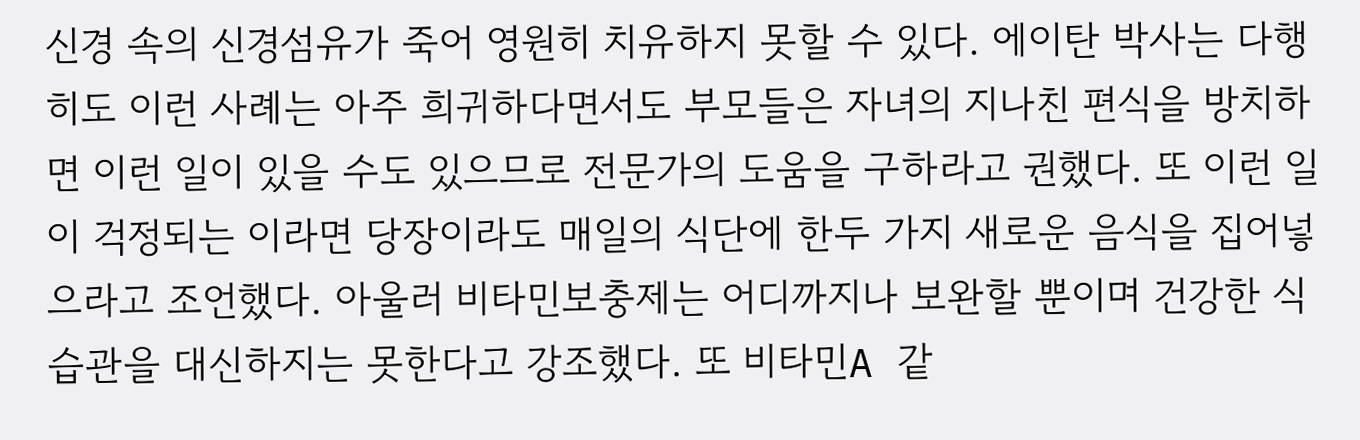신경 속의 신경섬유가 죽어 영원히 치유하지 못할 수 있다. 에이탄 박사는 다행히도 이런 사례는 아주 희귀하다면서도 부모들은 자녀의 지나친 편식을 방치하면 이런 일이 있을 수도 있으므로 전문가의 도움을 구하라고 권했다. 또 이런 일이 걱정되는 이라면 당장이라도 매일의 식단에 한두 가지 새로운 음식을 집어넣으라고 조언했다. 아울러 비타민보충제는 어디까지나 보완할 뿐이며 건강한 식습관을 대신하지는 못한다고 강조했다. 또 비타민A 같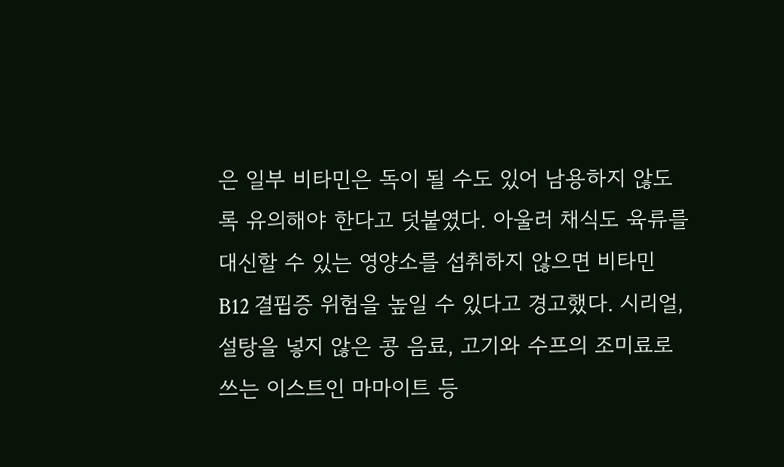은 일부 비타민은 독이 될 수도 있어 남용하지 않도록 유의해야 한다고 덧붙였다. 아울러 채식도 육류를 대신할 수 있는 영양소를 섭취하지 않으면 비타민 B12 결핍증 위험을 높일 수 있다고 경고했다. 시리얼, 설탕을 넣지 않은 콩 음료, 고기와 수프의 조미료로 쓰는 이스트인 마마이트 등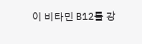이 비타민 B12를 강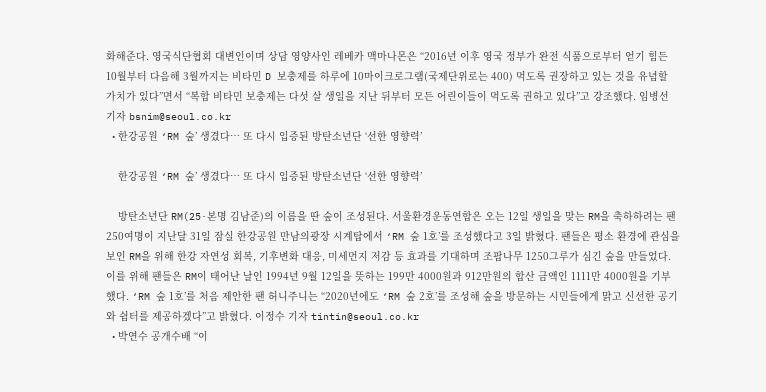화해준다. 영국식단협회 대변인이며 상담 영양사인 레베카 맥마나몬은 “2016년 이후 영국 정부가 완전 식품으로부터 얻기 힘든 10월부터 다음해 3월까지는 비타민 D 보충제를 하루에 10마이크로그램(국제단위로는 400) 먹도록 권장하고 있는 것을 유념할 가치가 있다”면서 “복합 비타민 보충제는 다섯 살 생일을 지난 뒤부터 모든 어린이들이 먹도록 권하고 있다”고 강조했다. 임병선 기자 bsnim@seoul.co.kr
  • 한강공원 ‘RM 숲’ 생겼다… 또 다시 입증된 방탄소년단 ‘선한 영향력’

    한강공원 ‘RM 숲’ 생겼다… 또 다시 입증된 방탄소년단 ‘선한 영향력’

    방탄소년단 RM(25·본명 김남준)의 이름을 딴 숲이 조성된다. 서울환경운동연합은 오는 12일 생일을 맞는 RM을 축하하려는 팬 250여명이 지난달 31일 잠실 한강공원 만남의광장 시계탑에서 ‘RM 숲 1호’를 조성했다고 3일 밝혔다. 팬들은 평소 환경에 관심을 보인 RM을 위해 한강 자연성 회복, 기후변화 대응, 미세먼지 저감 등 효과를 기대하며 조팝나무 1250그루가 심긴 숲을 만들었다. 이를 위해 팬들은 RM이 태어난 날인 1994년 9월 12일을 뜻하는 199만 4000원과 912만원의 합산 금액인 1111만 4000원을 기부했다. ‘RM 숲 1호’를 처음 제안한 팬 허니주니는 “2020년에도 ‘RM 숲 2호’를 조성해 숲을 방문하는 시민들에게 맑고 신선한 공기와 쉼터를 제공하겠다”고 밝혔다. 이정수 기자 tintin@seoul.co.kr
  • 박연수 공개수배 “이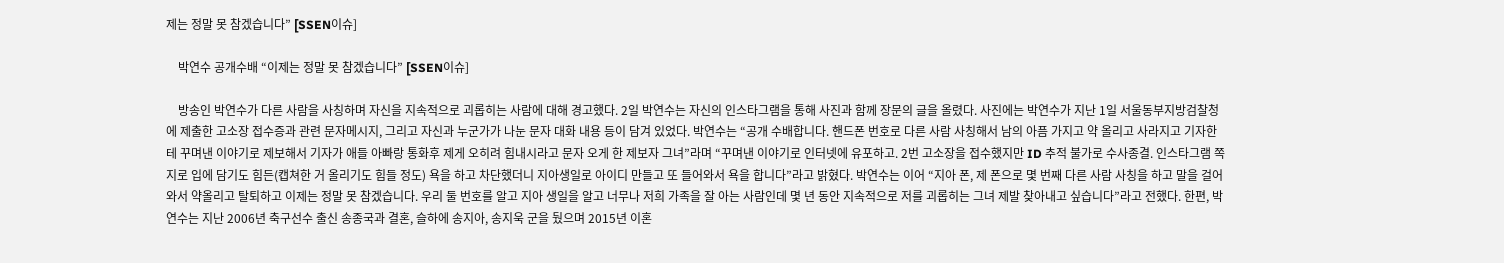제는 정말 못 참겠습니다” [SSEN이슈]

    박연수 공개수배 “이제는 정말 못 참겠습니다” [SSEN이슈]

    방송인 박연수가 다른 사람을 사칭하며 자신을 지속적으로 괴롭히는 사람에 대해 경고했다. 2일 박연수는 자신의 인스타그램을 통해 사진과 함께 장문의 글을 올렸다. 사진에는 박연수가 지난 1일 서울동부지방검찰청에 제출한 고소장 접수증과 관련 문자메시지, 그리고 자신과 누군가가 나눈 문자 대화 내용 등이 담겨 있었다. 박연수는 “공개 수배합니다. 핸드폰 번호로 다른 사람 사칭해서 남의 아픔 가지고 약 올리고 사라지고 기자한테 꾸며낸 이야기로 제보해서 기자가 애들 아빠랑 통화후 제게 오히려 힘내시라고 문자 오게 한 제보자 그녀”라며 “꾸며낸 이야기로 인터넷에 유포하고. 2번 고소장을 접수했지만 ID 추적 불가로 수사종결. 인스타그램 쪽지로 입에 담기도 힘든(캡쳐한 거 올리기도 힘들 정도) 욕을 하고 차단했더니 지아생일로 아이디 만들고 또 들어와서 욕을 합니다”라고 밝혔다. 박연수는 이어 “지아 폰, 제 폰으로 몇 번째 다른 사람 사칭을 하고 말을 걸어 와서 약올리고 탈퇴하고 이제는 정말 못 참겠습니다. 우리 둘 번호를 알고 지아 생일을 알고 너무나 저희 가족을 잘 아는 사람인데 몇 년 동안 지속적으로 저를 괴롭히는 그녀 제발 찾아내고 싶습니다”라고 전했다. 한편, 박연수는 지난 2006년 축구선수 출신 송종국과 결혼, 슬하에 송지아, 송지욱 군을 뒀으며 2015년 이혼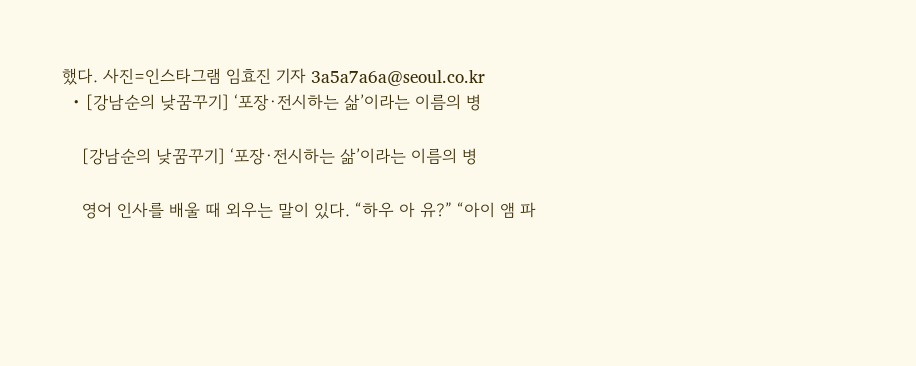했다. 사진=인스타그램 임효진 기자 3a5a7a6a@seoul.co.kr
  • [강남순의 낮꿈꾸기] ‘포장·전시하는 삶’이라는 이름의 병

    [강남순의 낮꿈꾸기] ‘포장·전시하는 삶’이라는 이름의 병

    영어 인사를 배울 때 외우는 말이 있다. “하우 아 유?” “아이 앰 파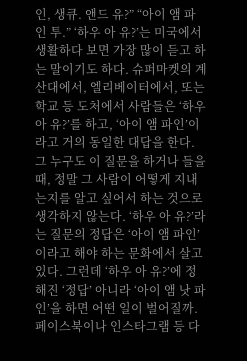인, 생큐. 앤드 유?” “아이 앰 파인 투.” ‘하우 아 유?’는 미국에서 생활하다 보면 가장 많이 듣고 하는 말이기도 하다. 슈퍼마켓의 계산대에서, 엘리베이터에서, 또는 학교 등 도처에서 사람들은 ‘하우 아 유?’를 하고, ‘아이 앰 파인’이라고 거의 동일한 대답을 한다. 그 누구도 이 질문을 하거나 들을 때, 정말 그 사람이 어떻게 지내는지를 알고 싶어서 하는 것으로 생각하지 않는다. ‘하우 아 유?’라는 질문의 정답은 ‘아이 앰 파인’이라고 해야 하는 문화에서 살고 있다. 그런데 ‘하우 아 유?’에 정해진 ‘정답’ 아니라 ‘아이 앰 낫 파인’을 하면 어떤 일이 벌어질까. 페이스북이나 인스타그램 등 다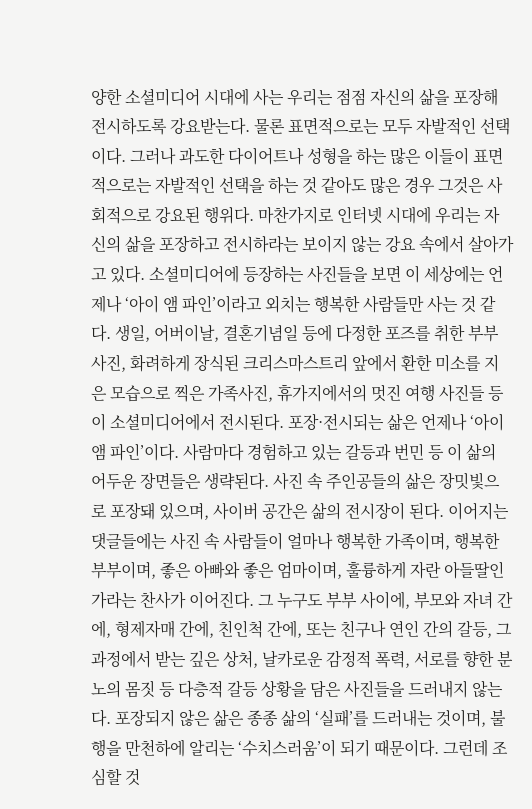양한 소셜미디어 시대에 사는 우리는 점점 자신의 삶을 포장해 전시하도록 강요받는다. 물론 표면적으로는 모두 자발적인 선택이다. 그러나 과도한 다이어트나 성형을 하는 많은 이들이 표면적으로는 자발적인 선택을 하는 것 같아도 많은 경우 그것은 사회적으로 강요된 행위다. 마찬가지로 인터넷 시대에 우리는 자신의 삶을 포장하고 전시하라는 보이지 않는 강요 속에서 살아가고 있다. 소셜미디어에 등장하는 사진들을 보면 이 세상에는 언제나 ‘아이 앰 파인’이라고 외치는 행복한 사람들만 사는 것 같다. 생일, 어버이날, 결혼기념일 등에 다정한 포즈를 취한 부부 사진, 화려하게 장식된 크리스마스트리 앞에서 환한 미소를 지은 모습으로 찍은 가족사진, 휴가지에서의 멋진 여행 사진들 등이 소셜미디어에서 전시된다. 포장·전시되는 삶은 언제나 ‘아이 앰 파인’이다. 사람마다 경험하고 있는 갈등과 번민 등 이 삶의 어두운 장면들은 생략된다. 사진 속 주인공들의 삶은 장밋빛으로 포장돼 있으며, 사이버 공간은 삶의 전시장이 된다. 이어지는 댓글들에는 사진 속 사람들이 얼마나 행복한 가족이며, 행복한 부부이며, 좋은 아빠와 좋은 엄마이며, 훌륭하게 자란 아들딸인가라는 찬사가 이어진다. 그 누구도 부부 사이에, 부모와 자녀 간에, 형제자매 간에, 친인척 간에, 또는 친구나 연인 간의 갈등, 그 과정에서 받는 깊은 상처, 날카로운 감정적 폭력, 서로를 향한 분노의 몸짓 등 다층적 갈등 상황을 담은 사진들을 드러내지 않는다. 포장되지 않은 삶은 종종 삶의 ‘실패’를 드러내는 것이며, 불행을 만천하에 알리는 ‘수치스러움’이 되기 때문이다. 그런데 조심할 것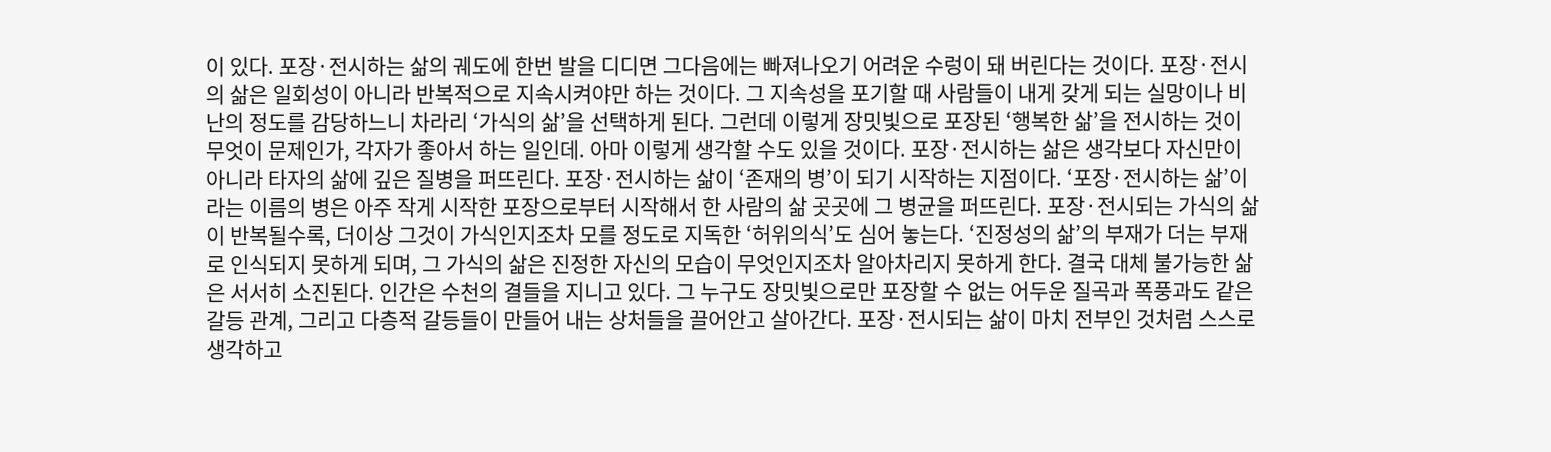이 있다. 포장·전시하는 삶의 궤도에 한번 발을 디디면 그다음에는 빠져나오기 어려운 수렁이 돼 버린다는 것이다. 포장·전시의 삶은 일회성이 아니라 반복적으로 지속시켜야만 하는 것이다. 그 지속성을 포기할 때 사람들이 내게 갖게 되는 실망이나 비난의 정도를 감당하느니 차라리 ‘가식의 삶’을 선택하게 된다. 그런데 이렇게 장밋빛으로 포장된 ‘행복한 삶’을 전시하는 것이 무엇이 문제인가, 각자가 좋아서 하는 일인데. 아마 이렇게 생각할 수도 있을 것이다. 포장·전시하는 삶은 생각보다 자신만이 아니라 타자의 삶에 깊은 질병을 퍼뜨린다. 포장·전시하는 삶이 ‘존재의 병’이 되기 시작하는 지점이다. ‘포장·전시하는 삶’이라는 이름의 병은 아주 작게 시작한 포장으로부터 시작해서 한 사람의 삶 곳곳에 그 병균을 퍼뜨린다. 포장·전시되는 가식의 삶이 반복될수록, 더이상 그것이 가식인지조차 모를 정도로 지독한 ‘허위의식’도 심어 놓는다. ‘진정성의 삶’의 부재가 더는 부재로 인식되지 못하게 되며, 그 가식의 삶은 진정한 자신의 모습이 무엇인지조차 알아차리지 못하게 한다. 결국 대체 불가능한 삶은 서서히 소진된다. 인간은 수천의 결들을 지니고 있다. 그 누구도 장밋빛으로만 포장할 수 없는 어두운 질곡과 폭풍과도 같은 갈등 관계, 그리고 다층적 갈등들이 만들어 내는 상처들을 끌어안고 살아간다. 포장·전시되는 삶이 마치 전부인 것처럼 스스로 생각하고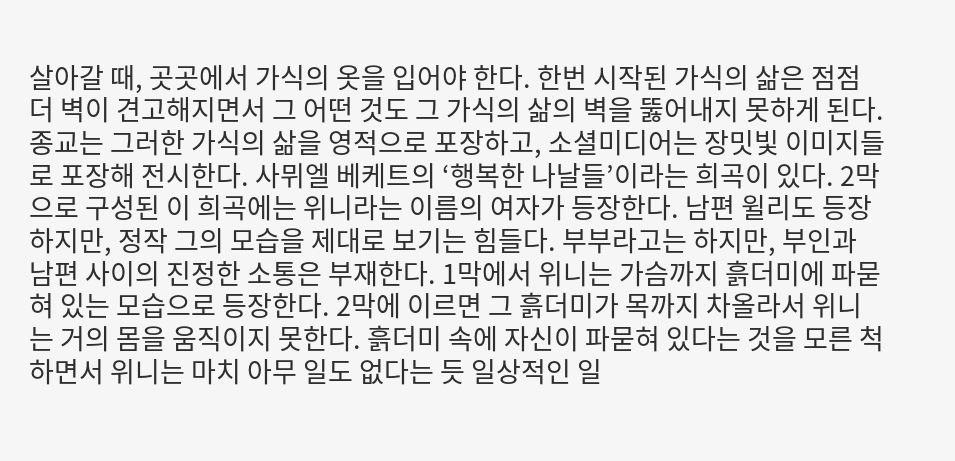살아갈 때, 곳곳에서 가식의 옷을 입어야 한다. 한번 시작된 가식의 삶은 점점 더 벽이 견고해지면서 그 어떤 것도 그 가식의 삶의 벽을 뚫어내지 못하게 된다. 종교는 그러한 가식의 삶을 영적으로 포장하고, 소셜미디어는 장밋빛 이미지들로 포장해 전시한다. 사뮈엘 베케트의 ‘행복한 나날들’이라는 희곡이 있다. 2막으로 구성된 이 희곡에는 위니라는 이름의 여자가 등장한다. 남편 윌리도 등장하지만, 정작 그의 모습을 제대로 보기는 힘들다. 부부라고는 하지만, 부인과 남편 사이의 진정한 소통은 부재한다. 1막에서 위니는 가슴까지 흙더미에 파묻혀 있는 모습으로 등장한다. 2막에 이르면 그 흙더미가 목까지 차올라서 위니는 거의 몸을 움직이지 못한다. 흙더미 속에 자신이 파묻혀 있다는 것을 모른 척하면서 위니는 마치 아무 일도 없다는 듯 일상적인 일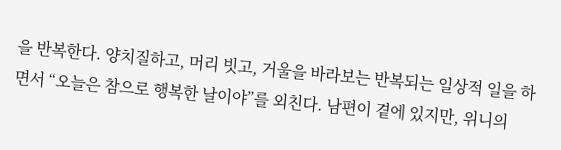을 반복한다. 양치질하고, 머리 빗고, 거울을 바라보는 반복되는 일상적 일을 하면서 “오늘은 참으로 행복한 날이야”를 외친다. 남편이 곁에 있지만, 위니의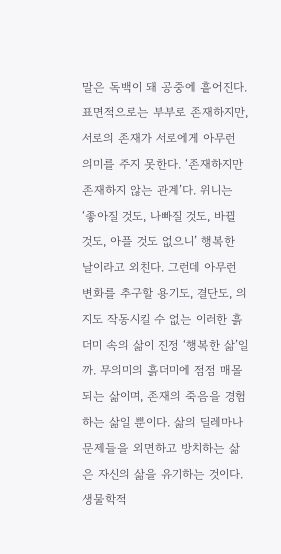말은 독백이 돼 공중에 흩어진다. 표면적으로는 부부로 존재하지만, 서로의 존재가 서로에게 아무런 의미를 주지 못한다. ‘존재하지만 존재하지 않는 관계’다. 위니는 ‘좋아질 것도, 나빠질 것도, 바뀔 것도, 아플 것도 없으니’ 행복한 날이라고 외친다. 그런데 아무런 변화를 추구할 용기도, 결단도, 의지도 작동시킬 수 없는 이러한 흙더미 속의 삶이 진정 ‘행복한 삶’일까. 무의미의 흙더미에 점점 매몰되는 삶이며, 존재의 죽음을 경험하는 삶일 뿐이다. 삶의 딜레마나 문제들을 외면하고 방치하는 삶은 자신의 삶을 유기하는 것이다. 생물학적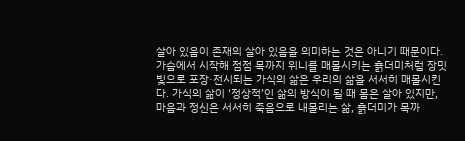살아 있음이 존재의 살아 있음을 의미하는 것은 아니기 때문이다. 가슴에서 시작해 점점 목까지 위니를 매몰시키는 흙더미처럼 장밋빛으로 포장·전시되는 가식의 삶은 우리의 삶을 서서히 매몰시킨다. 가식의 삶이 ‘정상적’인 삶의 방식이 될 때 몸은 살아 있지만, 마음과 정신은 서서히 죽음으로 내몰리는 삶, 흙더미가 목까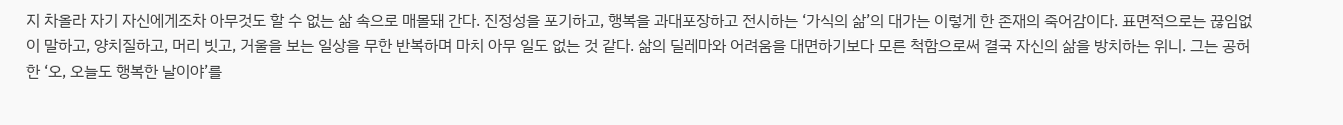지 차올라 자기 자신에게조차 아무것도 할 수 없는 삶 속으로 매몰돼 간다. 진정성을 포기하고, 행복을 과대포장하고 전시하는 ‘가식의 삶’의 대가는 이렇게 한 존재의 죽어감이다. 표면적으로는 끊임없이 말하고, 양치질하고, 머리 빗고, 거울을 보는 일상을 무한 반복하며 마치 아무 일도 없는 것 같다. 삶의 딜레마와 어려움을 대면하기보다 모른 척함으로써 결국 자신의 삶을 방치하는 위니. 그는 공허한 ‘오, 오늘도 행복한 날이야’를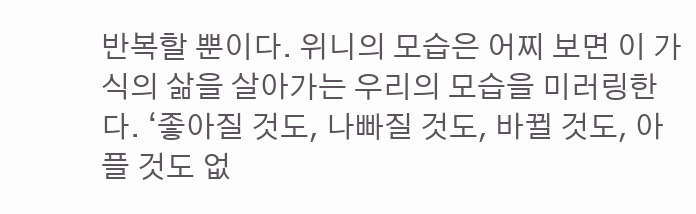반복할 뿐이다. 위니의 모습은 어찌 보면 이 가식의 삶을 살아가는 우리의 모습을 미러링한다. ‘좋아질 것도, 나빠질 것도, 바뀔 것도, 아플 것도 없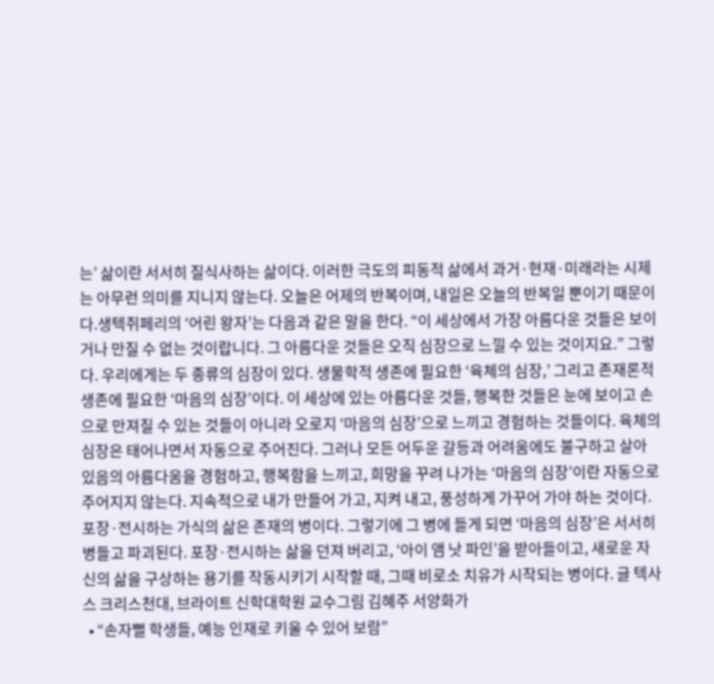는’ 삶이란 서서히 질식사하는 삶이다. 이러한 극도의 피동적 삶에서 과거·현재·미래라는 시제는 아무런 의미를 지니지 않는다. 오늘은 어제의 반복이며, 내일은 오늘의 반복일 뿐이기 때문이다.생텍쥐페리의 ‘어린 왕자’는 다음과 같은 말을 한다. “이 세상에서 가장 아름다운 것들은 보이거나 만질 수 없는 것이랍니다. 그 아름다운 것들은 오직 심장으로 느낄 수 있는 것이지요.” 그렇다. 우리에게는 두 종류의 심장이 있다. 생물학적 생존에 필요한 ‘육체의 심장,’ 그리고 존재론적 생존에 필요한 ‘마음의 심장’이다. 이 세상에 있는 아름다운 것들, 행복한 것들은 눈에 보이고 손으로 만져질 수 있는 것들이 아니라 오로지 ‘마음의 심장’으로 느끼고 경험하는 것들이다. 육체의 심장은 태어나면서 자동으로 주어진다. 그러나 모든 어두운 갈등과 어려움에도 불구하고 살아 있음의 아름다움을 경험하고, 행복함을 느끼고, 희망을 꾸려 나가는 ‘마음의 심장’이란 자동으로 주어지지 않는다. 지속적으로 내가 만들어 가고, 지켜 내고, 풍성하게 가꾸어 가야 하는 것이다. 포장·전시하는 가식의 삶은 존재의 병이다. 그렇기에 그 병에 들게 되면 ‘마음의 심장’은 서서히 병들고 파괴된다. 포장·전시하는 삶을 던져 버리고, ‘아이 앰 낫 파인’을 받아들이고, 새로운 자신의 삶을 구상하는 용기를 작동시키기 시작할 때, 그때 비로소 치유가 시작되는 병이다. 글 텍사스 크리스천대, 브라이트 신학대학원 교수그림 김혜주 서양화가
  • “손자뻘 학생들, 예능 인재로 키울 수 있어 보람”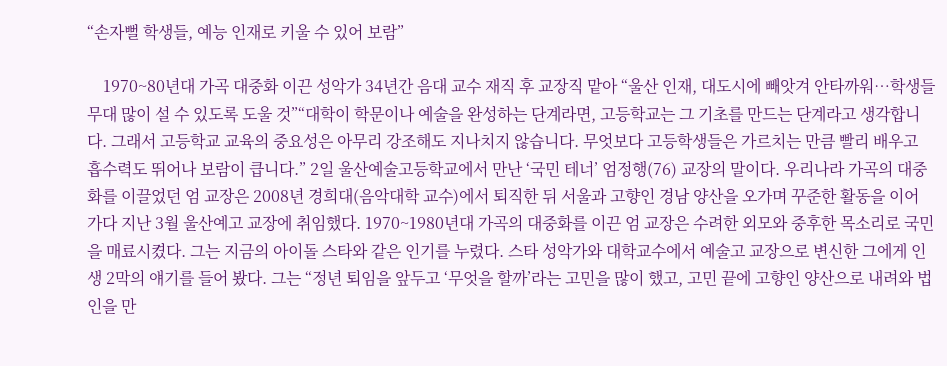“손자뻘 학생들, 예능 인재로 키울 수 있어 보람”

    1970~80년대 가곡 대중화 이끈 성악가 34년간 음대 교수 재직 후 교장직 맡아 “울산 인재, 대도시에 빼앗겨 안타까워…학생들 무대 많이 설 수 있도록 도울 것”“대학이 학문이나 예술을 완성하는 단계라면, 고등학교는 그 기초를 만드는 단계라고 생각합니다. 그래서 고등학교 교육의 중요성은 아무리 강조해도 지나치지 않습니다. 무엇보다 고등학생들은 가르치는 만큼 빨리 배우고 흡수력도 뛰어나 보람이 큽니다.” 2일 울산예술고등학교에서 만난 ‘국민 테너’ 엄정행(76) 교장의 말이다. 우리나라 가곡의 대중화를 이끌었던 엄 교장은 2008년 경희대(음악대학 교수)에서 퇴직한 뒤 서울과 고향인 경남 양산을 오가며 꾸준한 활동을 이어 가다 지난 3월 울산예고 교장에 취임했다. 1970~1980년대 가곡의 대중화를 이끈 엄 교장은 수려한 외모와 중후한 목소리로 국민을 매료시켰다. 그는 지금의 아이돌 스타와 같은 인기를 누렸다. 스타 성악가와 대학교수에서 예술고 교장으로 변신한 그에게 인생 2막의 얘기를 들어 봤다. 그는 “정년 퇴임을 앞두고 ‘무엇을 할까’라는 고민을 많이 했고, 고민 끝에 고향인 양산으로 내려와 법인을 만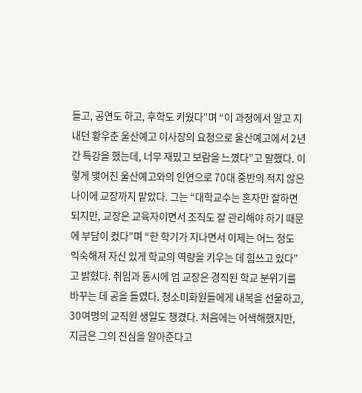들고, 공연도 하고, 후학도 키웠다”며 “이 과정에서 알고 지내던 황우춘 울산예고 이사장의 요청으로 울산예고에서 2년간 특강을 했는데, 너무 재밌고 보람을 느꼈다”고 말했다. 이렇게 맺어진 울산예고와의 인연으로 70대 중반의 적지 않은 나이에 교장까지 맡았다. 그는 “대학교수는 혼자만 잘하면 되지만, 교장은 교육자이면서 조직도 잘 관리해야 하기 때문에 부담이 컸다”며 “한 학기가 지나면서 이제는 어느 정도 익숙해져 자신 있게 학교의 역량을 키우는 데 힘쓰고 있다”고 밝혔다. 취임과 동시에 엄 교장은 경직된 학교 분위기를 바꾸는 데 공을 들였다. 청소미화원들에게 내복을 선물하고, 30여명의 교직원 생일도 챙겼다. 처음에는 어색해했지만, 지금은 그의 진심을 알아준다고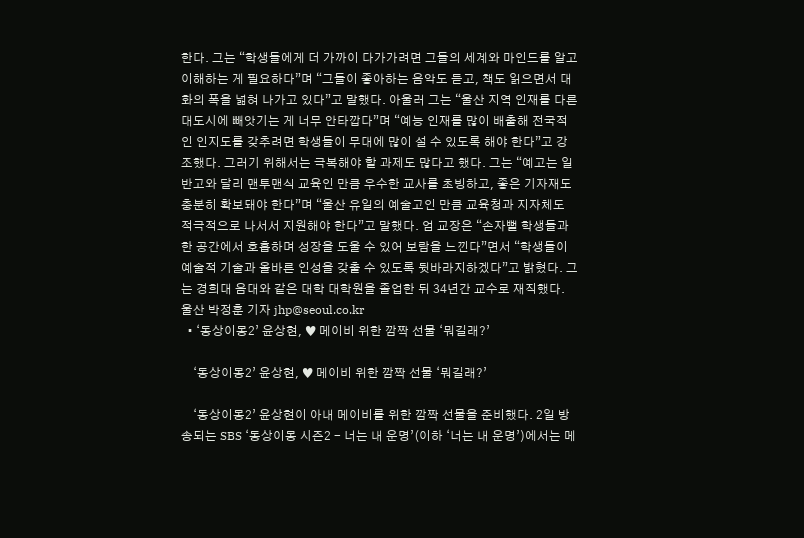한다. 그는 “학생들에게 더 가까이 다가가려면 그들의 세계와 마인드를 알고 이해하는 게 필요하다”며 “그들이 좋아하는 음악도 듣고, 책도 읽으면서 대화의 폭을 넓혀 나가고 있다”고 말했다. 아울러 그는 “울산 지역 인재를 다른 대도시에 빼앗기는 게 너무 안타깝다”며 “예능 인재를 많이 배출해 전국적인 인지도를 갖추려면 학생들이 무대에 많이 설 수 있도록 해야 한다”고 강조했다. 그러기 위해서는 극복해야 할 과제도 많다고 했다. 그는 “예고는 일반고와 달리 맨투맨식 교육인 만큼 우수한 교사를 초빙하고, 좋은 기자재도 충분히 확보돼야 한다”며 “울산 유일의 예술고인 만큼 교육청과 지자체도 적극적으로 나서서 지원해야 한다”고 말했다. 엄 교장은 “손자뻘 학생들과 한 공간에서 호흡하며 성장을 도울 수 있어 보람을 느낀다”면서 “학생들이 예술적 기술과 올바른 인성을 갖출 수 있도록 뒷바라지하겠다”고 밝혔다. 그는 경희대 음대와 같은 대학 대학원을 졸업한 뒤 34년간 교수로 재직했다. 울산 박정훈 기자 jhp@seoul.co.kr
  • ‘동상이몽2’ 윤상현, ♥ 메이비 위한 깜짝 선물 ‘뭐길래?’

    ‘동상이몽2’ 윤상현, ♥ 메이비 위한 깜짝 선물 ‘뭐길래?’

    ‘동상이몽2’ 윤상현이 아내 메이비를 위한 깜짝 선물을 준비했다. 2일 방송되는 SBS ‘동상이몽 시즌2 - 너는 내 운명’(이하 ‘너는 내 운명’)에서는 메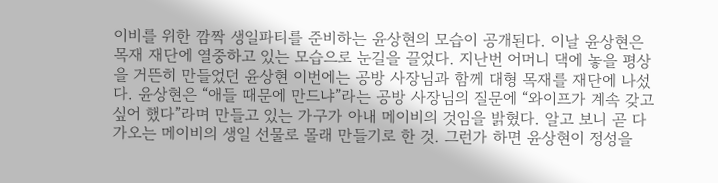이비를 위한 깜짝 생일파티를 준비하는 윤상현의 모습이 공개된다. 이날 윤상현은 목재 재단에 열중하고 있는 모습으로 눈길을 끌었다. 지난번 어머니 댁에 놓을 평상을 거뜬히 만들었던 윤상현 이번에는 공방 사장님과 함께 대형 목재를 재단에 나섰다. 윤상현은 “애들 때문에 만드냐”라는 공방 사장님의 질문에 “와이프가 계속 갖고 싶어 했다”라며 만들고 있는 가구가 아내 메이비의 것임을 밝혔다. 알고 보니 곧 다가오는 메이비의 생일 선물로 몰래 만들기로 한 것. 그런가 하면 윤상현이 정성을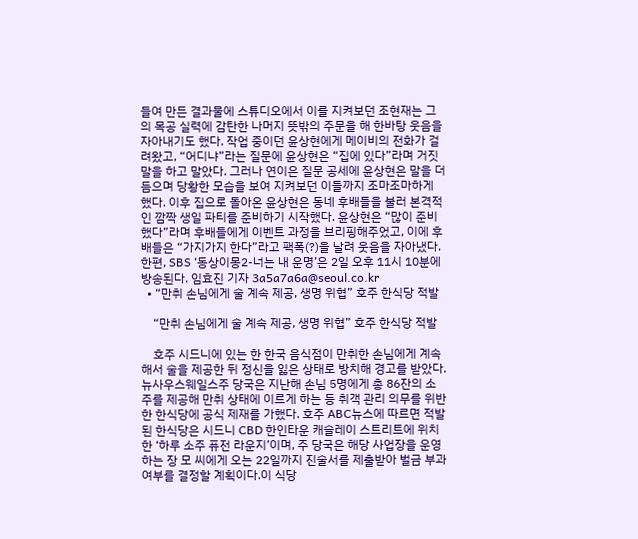들여 만든 결과물에 스튜디오에서 이를 지켜보던 조현재는 그의 목공 실력에 감탄한 나머지 뜻밖의 주문을 해 한바탕 웃음을 자아내기도 했다. 작업 중이던 윤상현에게 메이비의 전화가 걸려왔고, “어디냐”라는 질문에 윤상현은 “집에 있다”라며 거짓말을 하고 말았다. 그러나 연이은 질문 공세에 윤상현은 말을 더듬으며 당황한 모습을 보여 지켜보던 이들까지 조마조마하게 했다. 이후 집으로 돌아온 윤상현은 동네 후배들을 불러 본격적인 깜짝 생일 파티를 준비하기 시작했다. 윤상현은 “많이 준비했다”라며 후배들에게 이벤트 과정을 브리핑해주었고, 이에 후배들은 “가지가지 한다”라고 팩폭(?)을 날려 웃음을 자아냈다. 한편, SBS ‘동상이몽2-너는 내 운명’은 2일 오후 11시 10분에 방송된다. 임효진 기자 3a5a7a6a@seoul.co.kr
  • “만취 손님에게 술 계속 제공, 생명 위협” 호주 한식당 적발

    “만취 손님에게 술 계속 제공, 생명 위협” 호주 한식당 적발

    호주 시드니에 있는 한 한국 음식점이 만취한 손님에게 계속해서 술을 제공한 뒤 정신을 잃은 상태로 방치해 경고를 받았다. 뉴사우스웨일스주 당국은 지난해 손님 5명에게 총 86잔의 소주를 제공해 만취 상태에 이르게 하는 등 취객 관리 의무를 위반한 한식당에 공식 제재를 가했다. 호주 ABC뉴스에 따르면 적발된 한식당은 시드니 CBD 한인타운 캐슬레이 스트리트에 위치한 ‘하루 소주 퓨전 라운지’이며, 주 당국은 해당 사업장을 운영하는 장 모 씨에게 오는 22일까지 진술서를 제출받아 벌금 부과 여부를 결정할 계획이다.이 식당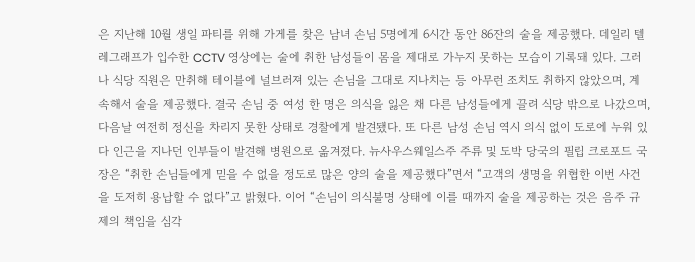은 지난해 10월 생일 파티를 위해 가게를 찾은 남녀 손님 5명에게 6시간 동안 86잔의 술을 제공했다. 데일리 텔레그래프가 입수한 CCTV 영상에는 술에 취한 남성들이 몸을 제대로 가누지 못하는 모습이 기록돼 있다. 그러나 식당 직원은 만취해 테이블에 널브러져 있는 손님을 그대로 지나치는 등 아무런 조치도 취하지 않았으며, 계속해서 술을 제공했다. 결국 손님 중 여성 한 명은 의식을 잃은 채 다른 남성들에게 끌려 식당 밖으로 나갔으며, 다음날 여전히 정신을 차리지 못한 상태로 경찰에게 발견됐다. 또 다른 남성 손님 역시 의식 없이 도로에 누워 있다 인근을 지나던 인부들이 발견해 병원으로 옮겨졌다. 뉴사우스웨일스주 주류 및 도박 당국의 필립 크로포드 국장은 “취한 손님들에게 믿을 수 없을 정도로 많은 양의 술을 제공했다”면서 “고객의 생명을 위협한 이번 사건을 도저히 용납할 수 없다”고 밝혔다. 이어 “손님이 의식불명 상태에 이를 때까지 술을 제공하는 것은 음주 규제의 책임을 심각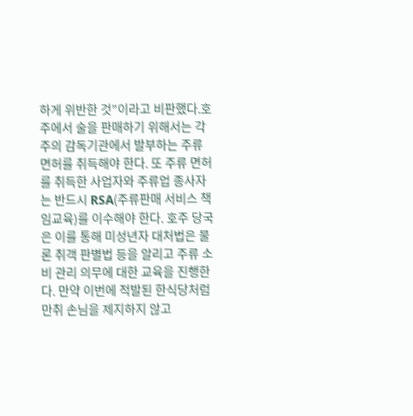하게 위반한 것”이라고 비판했다.호주에서 술을 판매하기 위해서는 각 주의 감독기관에서 발부하는 주류 면허를 취득해야 한다. 또 주류 면허를 취득한 사업자와 주류업 종사자는 반드시 RSA(주류판매 서비스 책임교육)를 이수해야 한다. 호주 당국은 이를 통해 미성년자 대처법은 물론 취객 판별법 등을 알리고 주류 소비 관리 의무에 대한 교육을 진행한다. 만약 이번에 적발된 한식당처럼 만취 손님을 제지하지 않고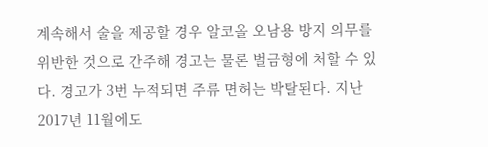계속해서 술을 제공할 경우 알코올 오남용 방지 의무를 위반한 것으로 간주해 경고는 물론 벌금형에 처할 수 있다. 경고가 3번 누적되면 주류 면허는 박탈된다. 지난 2017년 11월에도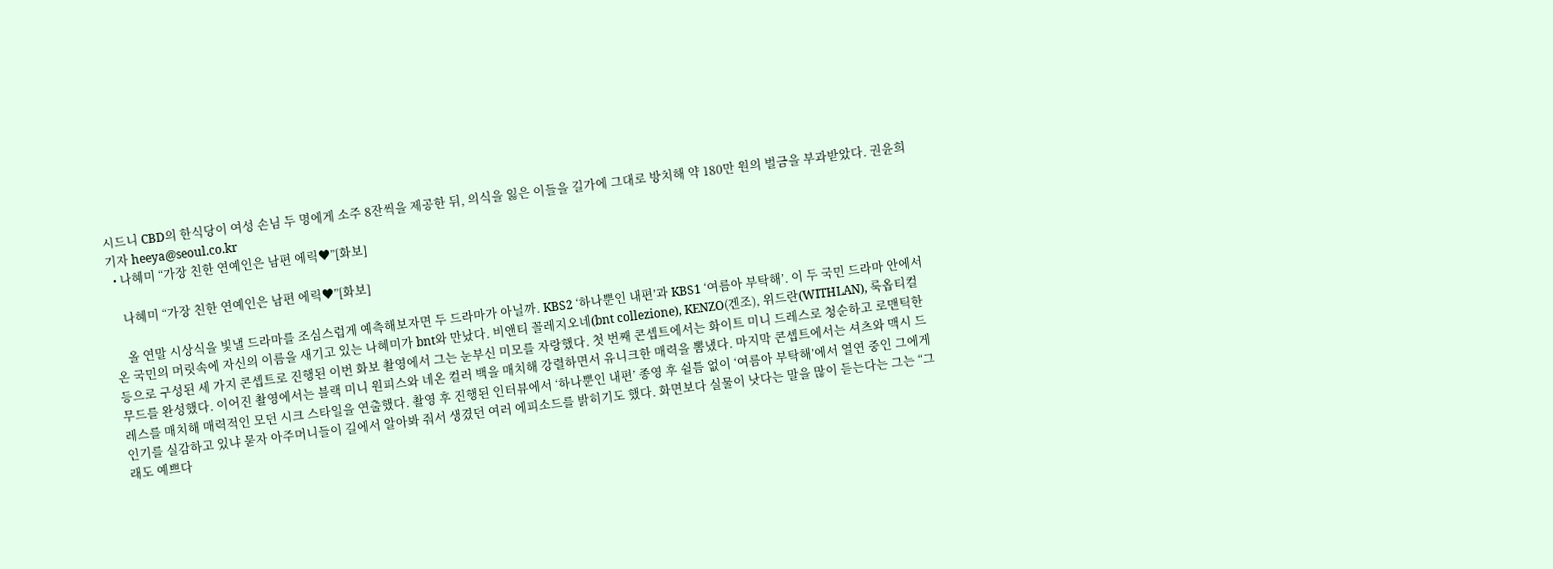시드니 CBD의 한식당이 여성 손님 두 명에게 소주 8잔씩을 제공한 뒤, 의식을 잃은 이들을 길가에 그대로 방치해 약 180만 원의 벌금을 부과받았다. 권윤희 기자 heeya@seoul.co.kr
  • 나혜미 “가장 친한 연예인은 남편 에릭♥”[화보]

    나혜미 “가장 친한 연예인은 남편 에릭♥”[화보]

    올 연말 시상식을 빛낼 드라마를 조심스럽게 예측해보자면 두 드라마가 아닐까. KBS2 ‘하나뿐인 내편’과 KBS1 ‘여름아 부탁해’. 이 두 국민 드라마 안에서 온 국민의 머릿속에 자신의 이름을 새기고 있는 나혜미가 bnt와 만났다. 비앤티 꼴레지오네(bnt collezione), KENZO(겐조), 위드란(WITHLAN), 룩옵티컬 등으로 구성된 세 가지 콘셉트로 진행된 이번 화보 촬영에서 그는 눈부신 미모를 자랑했다. 첫 번째 콘셉트에서는 화이트 미니 드레스로 청순하고 로맨틱한 무드를 완성했다. 이어진 촬영에서는 블랙 미니 원피스와 네온 컬러 백을 매치해 강렬하면서 유니크한 매력을 뽐냈다. 마지막 콘셉트에서는 셔츠와 맥시 드레스를 매치해 매력적인 모던 시크 스타일을 연출했다. 촬영 후 진행된 인터뷰에서 ‘하나뿐인 내편’ 종영 후 쉴틈 없이 ‘여름아 부탁해’에서 열연 중인 그에게 인기를 실감하고 있냐 묻자 아주머니들이 길에서 알아봐 줘서 생겼던 여러 에피소드를 밝히기도 했다. 화면보다 실물이 낫다는 말을 많이 듣는다는 그는 “그래도 예쁘다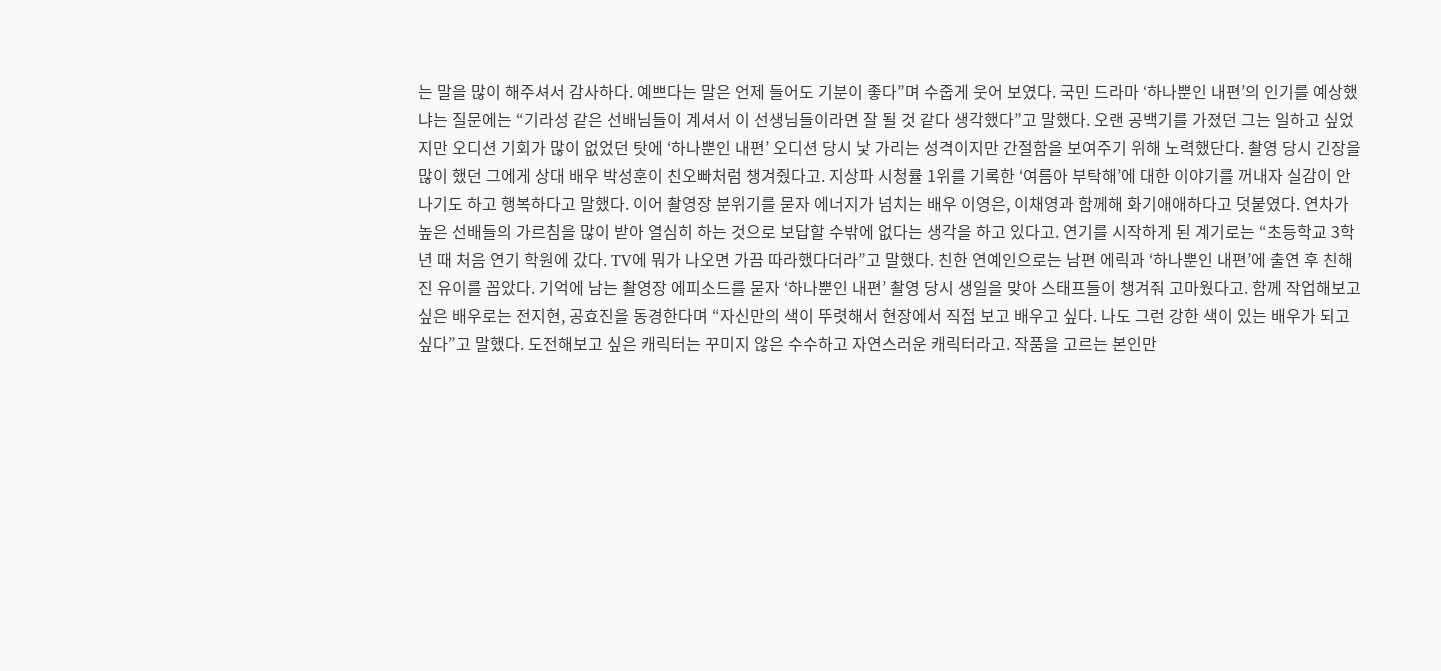는 말을 많이 해주셔서 감사하다. 예쁘다는 말은 언제 들어도 기분이 좋다”며 수줍게 웃어 보였다. 국민 드라마 ‘하나뿐인 내편’의 인기를 예상했냐는 질문에는 “기라성 같은 선배님들이 계셔서 이 선생님들이라면 잘 될 것 같다 생각했다”고 말했다. 오랜 공백기를 가졌던 그는 일하고 싶었지만 오디션 기회가 많이 없었던 탓에 ‘하나뿐인 내편’ 오디션 당시 낯 가리는 성격이지만 간절함을 보여주기 위해 노력했단다. 촬영 당시 긴장을 많이 했던 그에게 상대 배우 박성훈이 친오빠처럼 챙겨줬다고. 지상파 시청률 1위를 기록한 ‘여름아 부탁해’에 대한 이야기를 꺼내자 실감이 안 나기도 하고 행복하다고 말했다. 이어 촬영장 분위기를 묻자 에너지가 넘치는 배우 이영은, 이채영과 함께해 화기애애하다고 덧붙였다. 연차가 높은 선배들의 가르침을 많이 받아 열심히 하는 것으로 보답할 수밖에 없다는 생각을 하고 있다고. 연기를 시작하게 된 계기로는 “초등학교 3학년 때 처음 연기 학원에 갔다. TV에 뭐가 나오면 가끔 따라했다더라”고 말했다. 친한 연예인으로는 남편 에릭과 ‘하나뿐인 내편’에 출연 후 친해진 유이를 꼽았다. 기억에 남는 촬영장 에피소드를 묻자 ‘하나뿐인 내편’ 촬영 당시 생일을 맞아 스태프들이 챙겨줘 고마웠다고. 함께 작업해보고 싶은 배우로는 전지현, 공효진을 동경한다며 “자신만의 색이 뚜렷해서 현장에서 직접 보고 배우고 싶다. 나도 그런 강한 색이 있는 배우가 되고 싶다”고 말했다. 도전해보고 싶은 캐릭터는 꾸미지 않은 수수하고 자연스러운 캐릭터라고. 작품을 고르는 본인만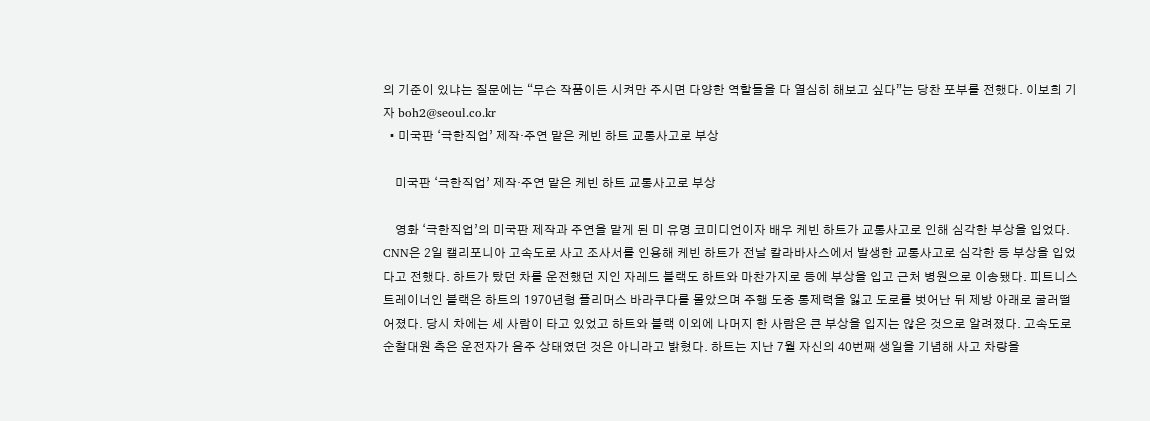의 기준이 있냐는 질문에는 “무슨 작품이든 시켜만 주시면 다양한 역할들을 다 열심히 해보고 싶다”는 당찬 포부를 전했다. 이보희 기자 boh2@seoul.co.kr
  • 미국판 ‘극한직업’ 제작·주연 맡은 케빈 하트 교통사고로 부상

    미국판 ‘극한직업’ 제작·주연 맡은 케빈 하트 교통사고로 부상

    영화 ‘극한직업’의 미국판 제작과 주연을 맡게 된 미 유명 코미디언이자 배우 케빈 하트가 교통사고로 인해 심각한 부상을 입었다. CNN은 2일 캘리포니아 고속도로 사고 조사서를 인용해 케빈 하트가 전날 칼라바사스에서 발생한 교통사고로 심각한 등 부상을 입었다고 전했다. 하트가 탔던 차를 운전했던 지인 자레드 블랙도 하트와 마찬가지로 등에 부상을 입고 근처 병원으로 이송됐다. 피트니스 트레이너인 블랙은 하트의 1970년형 플리머스 바라쿠다를 몰았으며 주행 도중 통제력을 잃고 도로를 벗어난 뒤 제방 아래로 굴러떨어졌다. 당시 차에는 세 사람이 타고 있었고 하트와 블랙 이외에 나머지 한 사람은 큰 부상을 입지는 않은 것으로 알려졌다. 고속도로 순찰대원 측은 운전자가 음주 상태였던 것은 아니라고 밝혔다. 하트는 지난 7월 자신의 40번째 생일을 기념해 사고 차량을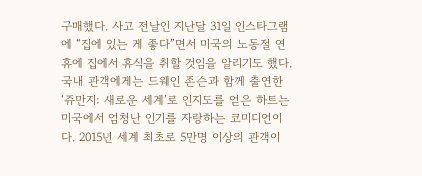구매했다. 사고 전날인 지난달 31일 인스타그램에 “집에 있는 게 좋다”면서 미국의 노동절 연휴에 집에서 휴식을 취할 것임을 알리기도 했다. 국내 관객에게는 드웨인 존슨과 함께 출연한 ‘쥬만지: 새로운 세계’로 인지도를 얻은 하트는 미국에서 엄청난 인기를 자랑하는 코미디언이다. 2015년 세계 최초로 5만명 이상의 관객이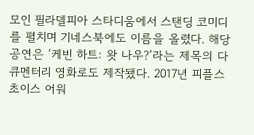모인 필라델피아 스타디움에서 스탠딩 코미디를 펼치며 기네스북에도 이름을 올렸다. 해당 공연은 ‘케빈 하트: 왓 나우?’라는 제목의 다큐멘터리 영화로도 제작됐다. 2017년 피플스 초이스 어워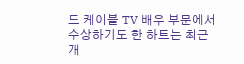드 케이블 TV 배우 부문에서 수상하기도 한 하트는 최근 개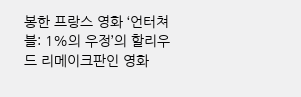봉한 프랑스 영화 ‘언터쳐블: 1%의 우정’의 할리우드 리메이크판인 영화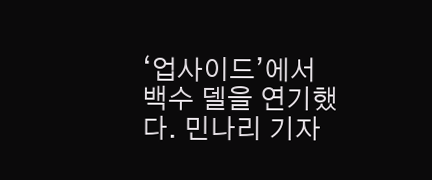‘업사이드’에서 백수 델을 연기했다. 민나리 기자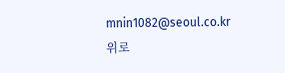mnin1082@seoul.co.kr
위로